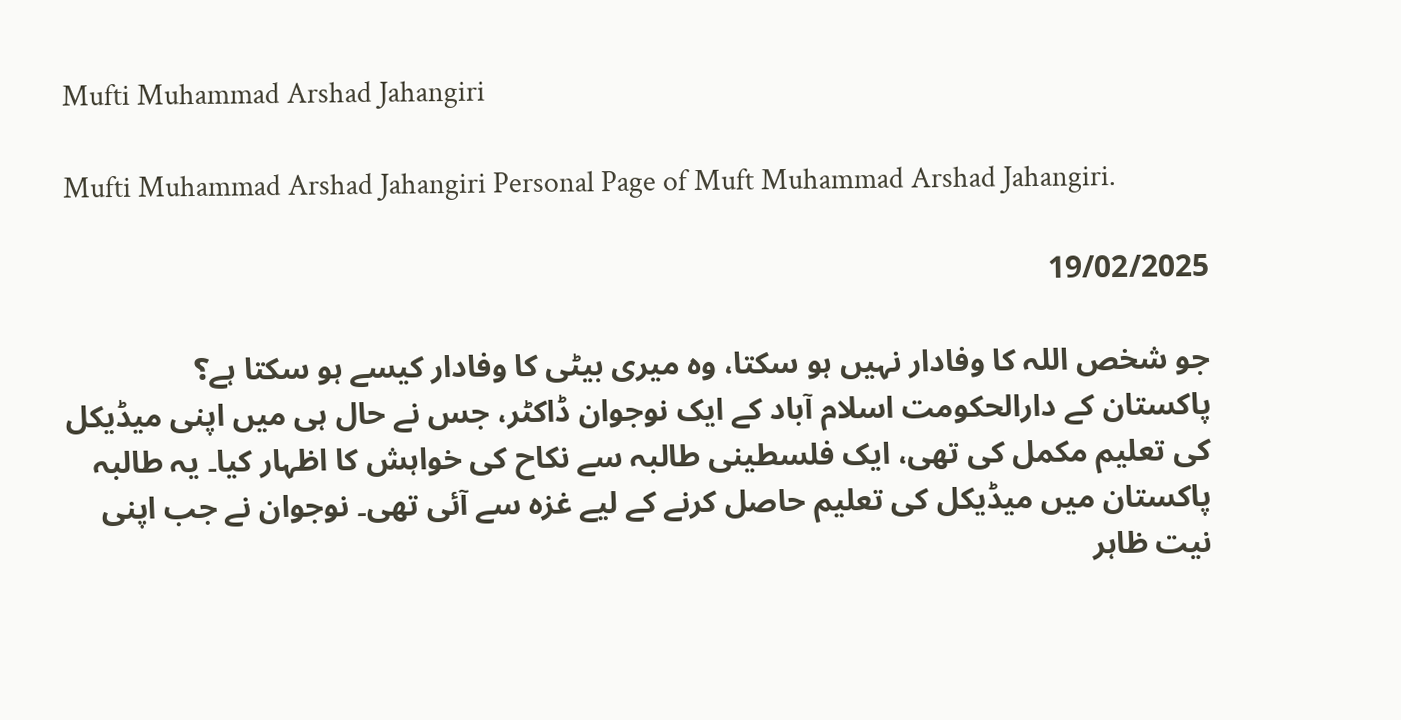Mufti Muhammad Arshad Jahangiri

Mufti Muhammad Arshad Jahangiri Personal Page of Muft Muhammad Arshad Jahangiri.

19/02/2025

جو شخص اللہ کا وفادار نہیں ہو سکتا، وہ میری بیٹی کا وفادار کیسے ہو سکتا ہے؟
پاکستان کے دارالحکومت اسلام آباد کے ایک نوجوان ڈاکٹر، جس نے حال ہی میں اپنی میڈیکل کی تعلیم مکمل کی تھی، ایک فلسطینی طالبہ سے نکاح کی خواہش کا اظہار کیا۔ یہ طالبہ پاکستان میں میڈیکل کی تعلیم حاصل کرنے کے لیے غزہ سے آئی تھی۔ نوجوان نے جب اپنی نیت ظاہر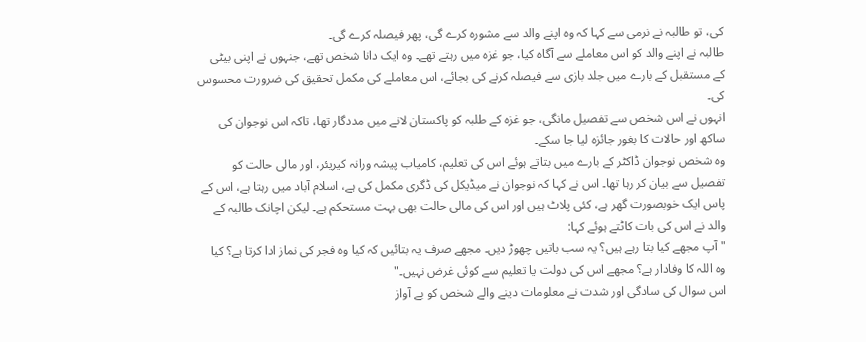کی، تو طالبہ نے نرمی سے کہا کہ وہ اپنے والد سے مشورہ کرے گی، پھر فیصلہ کرے گی۔
طالبہ نے اپنے والد کو اس معاملے سے آگاہ کیا، جو غزہ میں رہتے تھے۔ وہ ایک دانا شخص تھے، جنہوں نے اپنی بیٹی کے مستقبل کے بارے میں جلد بازی سے فیصلہ کرنے کی بجائے، اس معاملے کی مکمل تحقیق کی ضرورت محسوس کی۔
انہوں نے اس شخص سے تفصیل مانگی، جو غزہ کے طلبہ کو پاکستان لانے میں مددگار تھا، تاکہ اس نوجوان کی ساکھ اور حالات کا بغور جائزہ لیا جا سکے۔
وہ شخص نوجوان ڈاکٹر کے بارے میں بتاتے ہوئے اس کی تعلیم، کامیاب پیشہ ورانہ کیریئر، اور مالی حالت کو تفصیل سے بیان کر رہا تھا۔ اس نے کہا کہ نوجوان نے میڈیکل کی ڈگری مکمل کی ہے، اسلام آباد میں رہتا ہے، اس کے پاس ایک خوبصورت گھر ہے، کئی پلاٹ ہیں اور اس کی مالی حالت بھی بہت مستحکم ہے۔ لیکن اچانک طالبہ کے والد نے اس کی بات کاٹتے ہوئے کہا:
"آپ مجھے کیا بتا رہے ہیں؟ یہ سب باتیں چھوڑ دیں۔ مجھے صرف یہ بتائیں کہ کیا وہ فجر کی نماز ادا کرتا ہے؟ کیا وہ اللہ کا وفادار ہے؟ مجھے اس کی دولت یا تعلیم سے کوئی غرض نہیں۔"
اس سوال کی سادگی اور شدت نے معلومات دینے والے شخص کو بے آواز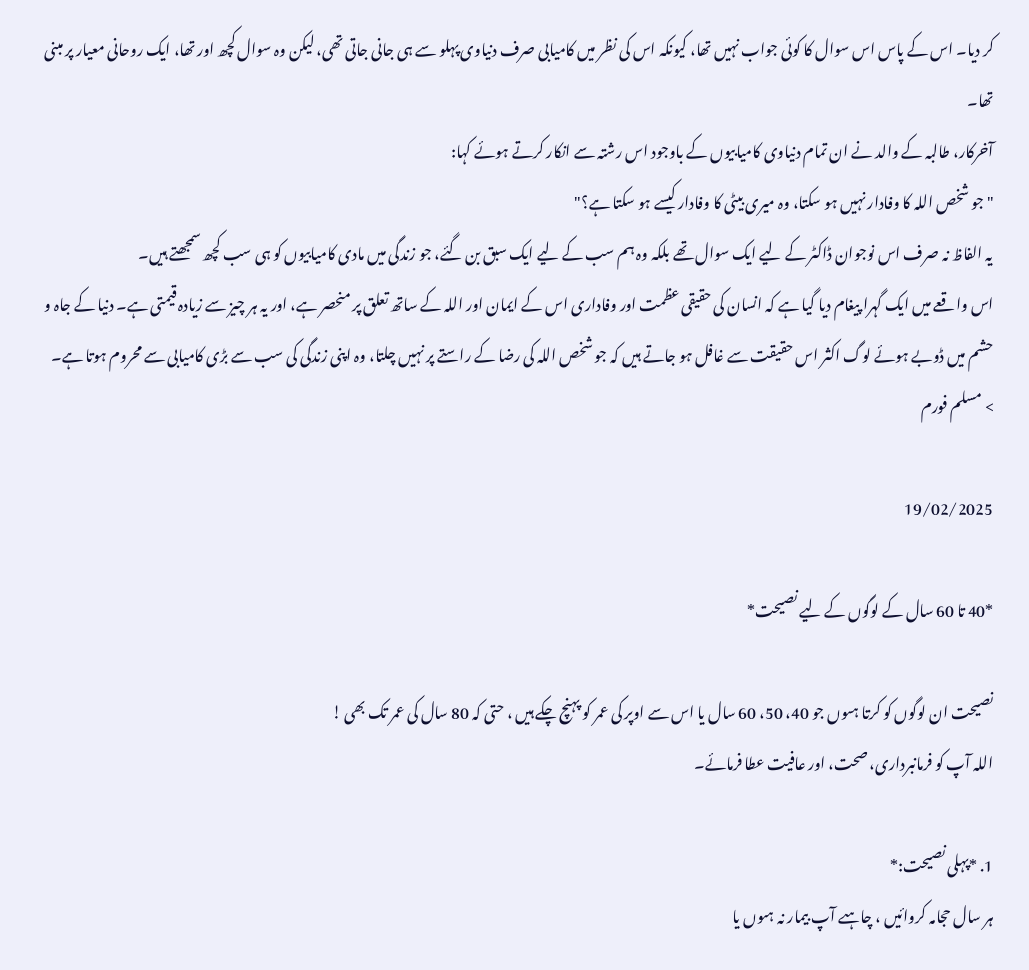کر دیا۔ اس کے پاس اس سوال کا کوئی جواب نہیں تھا، کیونکہ اس کی نظر میں کامیابی صرف دنیاوی پہلو سے ہی جانی جاتی تھی، لیکن وہ سوال کچھ اور تھا، ایک روحانی معیار پر مبنی تھا۔
آخرکار، طالبہ کے والد نے ان تمام دنیاوی کامیابیوں کے باوجود اس رشتہ سے انکار کرتے ہوئے کہا:
"جو شخص اللہ کا وفادار نہیں ہو سکتا، وہ میری بیٹی کا وفادار کیسے ہو سکتا ہے؟"
یہ الفاظ نہ صرف اس نوجوان ڈاکٹر کے لیے ایک سوال تھے بلکہ وہ ہم سب کے لیے ایک سبق بن گئے، جو زندگی میں مادی کامیابیوں کو ہی سب کچھ سمجھتے ہیں۔
اس واقعے میں ایک گہرا پیغام دیا گیا ہے کہ انسان کی حقیقی عظمت اور وفاداری اس کے ایمان اور اللہ کے ساتھ تعلق پر منحصر ہے، اور یہ ہر چیز سے زیادہ قیمتی ہے۔ دنیا کے جاہ و حشم میں ڈوبے ہوئے لوگ اکثر اس حقیقت سے غافل ہو جاتے ہیں کہ جو شخص اللہ کی رضا کے راستے پر نہیں چلتا، وہ اپنی زندگی کی سب سے بڑی کامیابی سے محروم ہوتا ہے۔
> مسلم فورم

19/02/2025

*40 تا 60 سال کے لوگوں کے لیے نصیحت*

نصیحت ان لوگوں کو کرتا ہںوں جو 40، 50، 60 سال یا اس سے اوپر کی عمر کو پہنچ چکے ہیں ، حتی کہ 80 سال کی عمر تک بھی !
اللہ آپ کو فرمانبرداری، صحت، اور عافیت عطا فرمائے۔

1. *پہلی نصیحت:*
ہر سال حجامہ کروائیں ، چاہںے آپ بیمار نہ ہںوں یا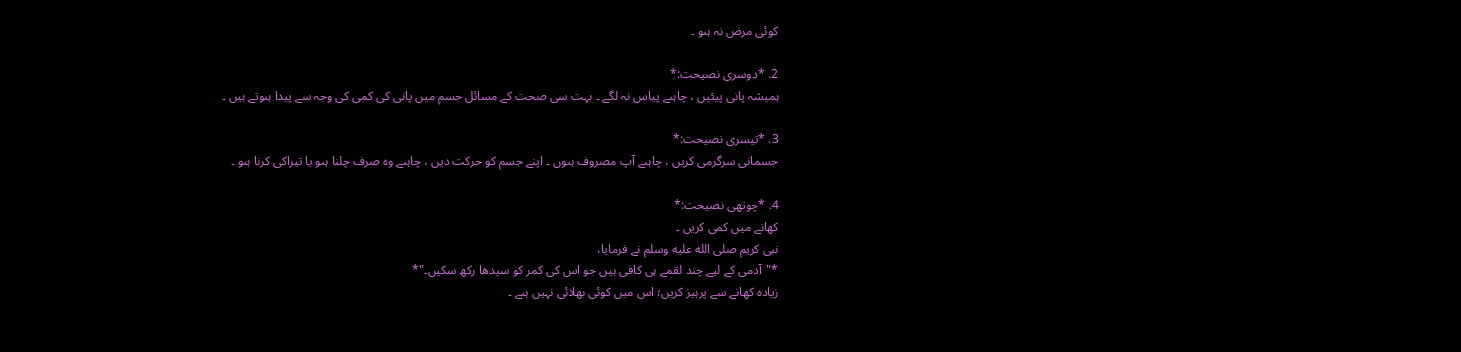کوئی مرض نہ ہںو ۔

2. *دوسری نصیحت:*
ہمیشہ پانی پیئیں ، چاہںے پیاس نہ لگے ۔ بہت سی صحت کے مسائل جسم میں پانی کی کمی کی وجہ سے پیدا ہںوتے ہیں ۔

3. *تیسری نصیحت:*
جسمانی سرگرمی کریں ، چاہںے آپ مصروف ہںوں ۔ اپنے جسم کو حرکت دیں ، چاہںے وہ صرف چلنا ہںو یا تیراکی کرنا ہںو ۔

4. *چوتھی نصیحت:*
کھانے میں کمی کریں ۔
نبی کریم صلى الله عليه وسلم نے فرمایا،
*"آدمی کے لیے چند لقمے ہی کافی ہیں جو اس کی کمر کو سیدھا رکھ سکیں۔"*
زیادہ کھانے سے پرہیز کریں؛ اس میں کوئی بھلائی نہیں ہںے ۔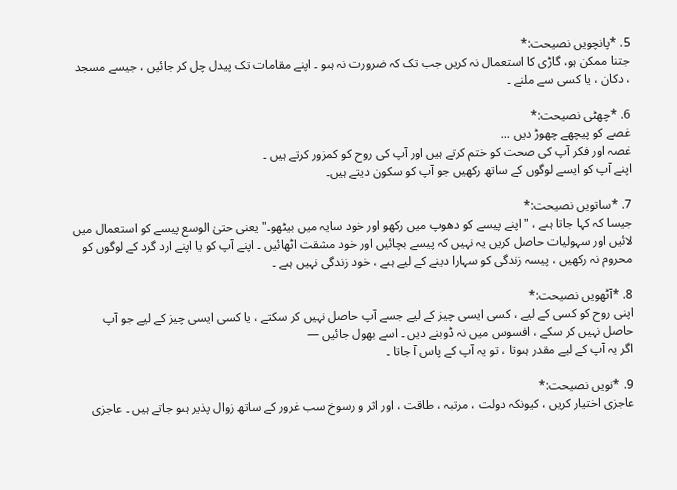5. *پانچویں نصیحت:*
جتنا ممکن ہو، گاڑی کا استعمال نہ کریں جب تک کہ ضرورت نہ ہںو ۔ اپنے مقامات تک پیدل چل کر جائیں ، جیسے مسجد ، دکان ، یا کسی سے ملنے ۔

6. *چھٹی نصیحت:*
غصے کو پیچھے چھوڑ دیں ...
غصہ اور فکر آپ کی صحت کو ختم کرتے ہیں اور آپ کی روح کو کمزور کرتے ہیں ۔
اپنے آپ کو ایسے لوگوں کے ساتھ رکھیں جو آپ کو سکون دیتے ہیں۔

7. *ساتویں نصیحت:*
جیسا کہ کہا جاتا ہںے ، "اپنے پیسے کو دھوپ میں رکھو اور خود سایہ میں بیٹھو۔" یعنی حتیٰ الوسع پیسے کو استعمال میں لائیں اور سہولیات حاصل کریں یہ نہیں کہ پیسے بچائیں اور خود مشقت اٹھائیں ۔ اپنے آپ کو یا اپنے ارد گرد کے لوگوں کو محروم نہ رکھیں ، پیسہ زندگی کو سہارا دینے کے لیے ہںے ، خود زندگی نہیں ہںے ۔

8. *آٹھویں نصیحت:*
اپنی روح کو کسی کے لیے ، کسی ایسی چیز کے لیے جسے آپ حاصل نہیں کر سکتے ، یا کسی ایسی چیز کے لیے جو آپ حاصل نہیں کر سکے ، افسوس میں نہ ڈوبنے دیں ۔ اسے بھول جائیں —
اگر یہ آپ کے لیے مقدر ہںوتا ، تو یہ آپ کے پاس آ جاتا ۔

9. *نویں نصیحت:*
عاجزی اختیار کریں ، کیونکہ دولت ، مرتبہ ، طاقت ، اور اثر و رسوخ سب غرور کے ساتھ زوال پذیر ہںو جاتے ہیں ۔ عاجزی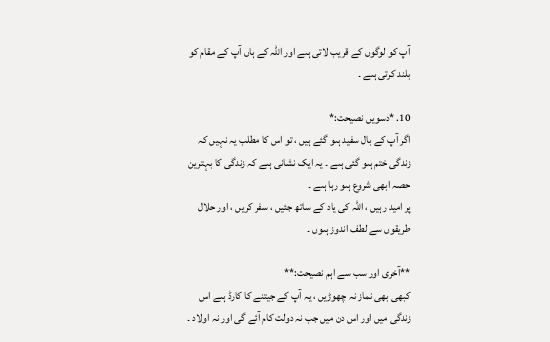آپ کو لوگوں کے قریب لاتی ہںے اور اللہ کے ہاں آپ کے مقام کو بلند کرتی ہںے ۔

10. *دسویں نصیحت:*
اگر آپ کے بال سفید ہںو گئے ہیں ، تو اس کا مطلب یہ نہیں کہ زندگی ختم ہںو گئی ہںے ۔ یہ ایک نشانی ہںے کہ زندگی کا بہترین حصہ ابھی شروع ہںو رہا ہںے ۔
پر امید رہیں ، اللہ کی یاد کے ساتھ جئیں ، سفر کریں ، اور حلال طریقوں سے لطف اندوز ہںوں ۔

**آخری اور سب سے اہم نصیحت:**
کبھی بھی نماز نہ چھوڑیں ، یہ آپ کے جیتنے کا کارڈ ہںے اس زندگی میں اور اس دن میں جب نہ دولت کام آئے گی اور نہ اولاد ۔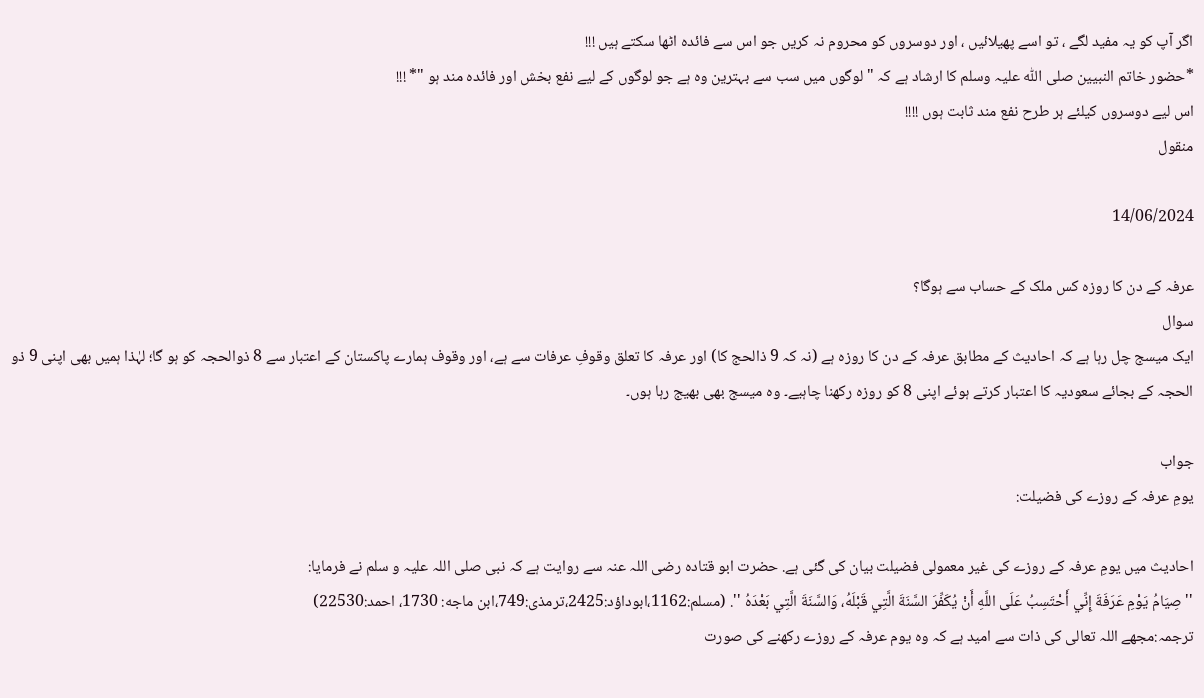اگر آپ کو یہ مفید لگے ، تو اسے پھیلائیں ، اور دوسروں کو محروم نہ کریں جو اس سے فائدہ اٹھا سکتے ہیں !!!
*حضور خاتم النبیین صلی اللّٰہ علیہ وسلم کا ارشاد ہے کہ " لوگوں میں سب سے بہترین وہ ہے جو لوگوں کے لیے نفع بخش اور فائدہ مند ہو "* !!!
اس لیے دوسروں کیلئے ہر طرح نفع مند ثابت ہوں !!!!
منقول

14/06/2024

عرفہ کے دن کا روزہ کس ملک کے حساب سے ہوگا؟
سوال
ایک میسج چل رہا ہے کہ احادیث کے مطابق عرفہ کے دن کا روزہ ہے (نہ کہ 9 ذالحج کا) اور عرفہ کا تعلق وقوفِ عرفات سے ہے، اور وقوف ہمارے پاکستان کے اعتبار سے 8 ذوالحجہ کو ہو گا؛ لہٰذا ہمیں بھی اپنی 9 ذو الحجہ کے بجائے سعودیہ کا اعتبار کرتے ہوئے اپنی 8 کو روزہ رکھنا چاہیے۔ وہ میسج بھی بھیج رہا ہوں۔

جواب
یومِ عرفہ کے روزے کی فضیلت:

احادیث میں یومِ عرفہ کے روزے کی غیر معمولی فضیلت بیان کی گئی ہے. حضرت ابو قتادہ رضی اللہ عنہ سے روایت ہے کہ نبی صلی اللہ علیہ و سلم نے فرمایا:
''صِيَامُ يَوْمِ عَرَفَةَ إِنِّي أَحْتَسِبُ عَلَى اللَّهِ أَنْ يُكَفِّرَ السَّنَةَ الَّتِي قَبْلَهُ، وَالسَّنَةَ الَّتِي بَعْدَهُ ''. (مسلم:1162،ابوداؤد:2425،ترمذی:749،ابن ماجه: 1730، احمد:22530)
ترجمہ:مجھے اللہ تعالی کی ذات سے امید ہے کہ وہ یوم عرفہ کے روزے رکھنے کی صورت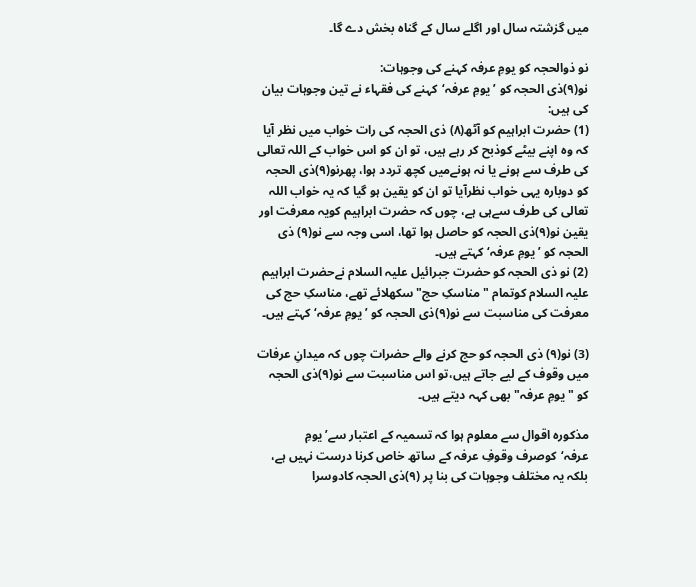میں گزشتہ سال اور اگلے سال کے گناہ بخش دے گا۔

نو ذوالحجہ کو یومِ عرفہ کہنے کی وجوہات:
نو(۹)ذی الحجہ کو ’یومِ عرفہ‘کہنے کی فقہاء نے تین وجوہات بیان کی ہیں:
(1) حضرت ابراہیم کو آٹھ(۸) ذی الحجہ کی رات خواب میں نظر آیا کہ وہ اپنے بیٹے کوذبح کر رہے ہیں، تو ان کو اس خواب کے اللہ تعالی کی طرف سے ہونے یا نہ ہونےمیں کچھ تردد ہوا، پھرنو(۹)ذی الحجہ کو دوبارہ یہی خواب نظرآیا تو ان کو یقین ہو گیا کہ یہ خواب اللہ تعالی کی طرف سےہی ہے، چوں کہ حضرت ابراہیم کویہ معرفت اور یقین نو(۹)ذی الحجہ کو حاصل ہوا تھا، اسی وجہ سے نو(۹) ذی الحجہ کو ’یومِ عرفہ‘ کہتے ہیں۔
(2) نو ذی الحجہ کو حضرت جبرائیل علیہ السلام نےحضرت ابراہیم علیہ السلام کوتمام "مناسکِ حج" سکھلائے تھے، مناسکِ حج کی معرفت کی مناسبت سے نو(۹)ذی الحجہ کو ’یومِ عرفہ‘ کہتے ہیں۔

(3) نو(۹) ذی الحجہ کو حج کرنے والے حضرات چوں کہ میدانِ عرفات میں وقوف کے لیے جاتے ہیں،تو اس مناسبت سے نو(۹)ذی الحجہ کو "یومِ عرفہ" بھی کہہ دیتے ہیں۔

مذکورہ اقوال سے معلوم ہوا کہ تسمیہ کے اعتبار سے’یومِ عرفہ‘کوصرف وقوفِ عرفہ کے ساتھ خاص کرنا درست نہیں ہے، بلکہ یہ مختلف وجوہات کی بنا پر (۹)ذی الحجہ کادوسرا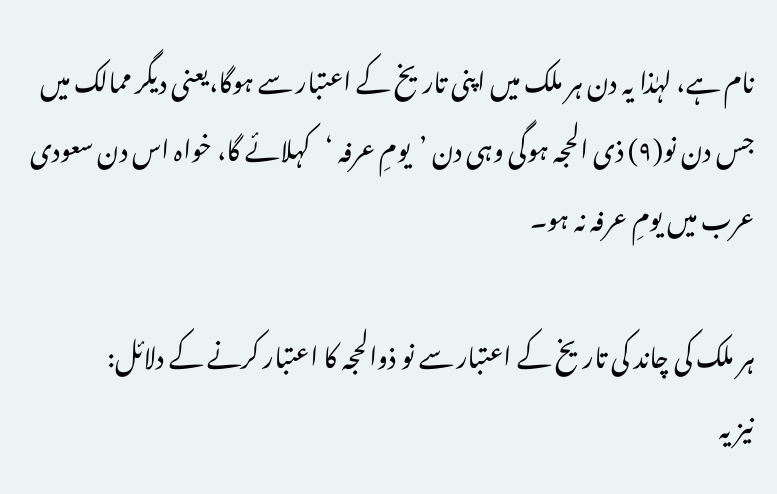نام ہے، لہٰذا یہ دن ہر ملک میں اپنی تاریخ کے اعتبار سے ہوگا،یعنی دیگر ممالک میں جس دن نو(۹) ذی الحجہ ہوگی وہی دن ’یومِ عرفہ ‘کہلائے گا، خواہ اس دن سعودی عرب میں یومِ عرفہ نہ ہو۔

ہر ملک کی چاند کی تاریخ کے اعتبار سے نو ذوالحجہ کا اعتبار کرنے کے دلائل:
نیز یہ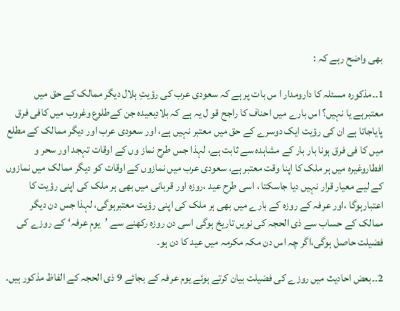بھی واضح رہے کہ :

1۔۔مذکورہ مسئلہ کا دارومدار ا س بات پر ہے کہ سعودی عرب کی رؤیتِ ہلال دیگر ممالک کے حق میں معتبرہے یا نہیں؟ اس بارے میں احناف کا راجح قو ل یہ ہے کہ بلادِبعیدہ جن کےطلوع وغروب میں کافی فرق پایاجاتا ہے ان کی رؤیت ایک دوسرے کے حق میں معتبر نہیں ہے، اور سعودی عرب اور دیگر ممالک کے مطلع میں کا فی فرق ہونا بار بار کے مشاہدہ سے ثابت ہے، لہذا جس طرح نماز وں کے اوقات تہجد اور سحر و افطاروغیرہ میں ہر ملک کا اپنا وقت معتبر ہے، سعودی عرب میں نمازوں کے اوقات کو دیگر ممالک میں نمازوں کے لیے معیار قرار نہیں دیا جاسکتا ، اسی طرح عید ،روزہ اور قربانی میں بھی ہر ملک کی اپنی رؤیت کا اعتبارہوگا ،اور عرفہ کے روزہ کے بارے میں بھی ہر ملک کی اپنی رؤیت معتبرہوگی، لہذا جس دن دیگر ممالک کے حساب سے ذی الحجہ کی نویں تاریخ ہوگی اسی دن روزہ رکھنے سے ’یومِ عرفہ‘ کے روزے کی فضیلت حاصل ہوگی،اگر چہ اس دن مکہ مکرمہ میں عید کا دن ہو۔

2۔۔بعض احادیث میں روزے کی فضیلت بیان کرتے ہوئے یوم عرفہ کے بجائے 9 ذی الحجہ کے الفاظ مذکور ہیں.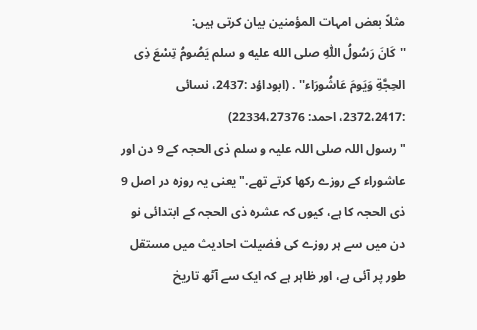مثلاً بعض امہات المؤمنین بیان کرتی ہیں:
''کَانَ رَسُولُ اللّٰهِ صلی الله علیه و سلم یَصُومُ تِسْعَ ذِی الحِجَّةِ وَیَومَ عَاشُورَاء'' . (ابوداؤد :2437، نسائی :2372،2417، احمد: 22334،27376)
"رسول اللہ صلی اللہ علیہ و سلم ذی الحجہ کے 9 دن اور عاشوراء کے روزے رکھا کرتے تھے."یعنی یہ روزہ در اصل 9 ذی الحجہ کا ہے، کیوں کہ عشرہ ذی الحجہ کے ابتدائی نو دن میں سے ہر روزے کی فضیلت احادیث میں مستقل طور پر آئی ہے، اور ظاہر ہے کہ ایک سے آٹھ تاریخ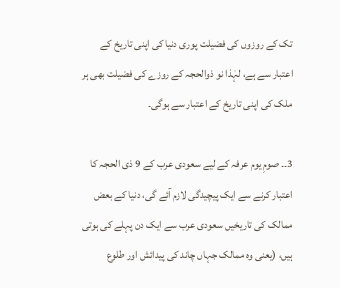تک کے روزوں کی فضیلت پوری دنیا کی اپنی تاریخ کے اعتبار سے ہے، لہٰذا نو ذوالحجہ کے روزے کی فضیلت بھی ہر ملک کی اپنی تاریخ کے اعتبار سے ہوگی۔

3۔۔ صومِ یوم عرفہ کے لیے سعودی عرب کے 9 ذی الحجہ کا اعتبار کرنے سے ایک پیچیدگی لازم آئے گی، دنیا کے بعض ممالک کی تاریخیں سعودی عرب سے ایک دن پہلے کی ہوتی ہیں، (یعنی وہ ممالک جہاں چاند کی پیدائش اور طلوع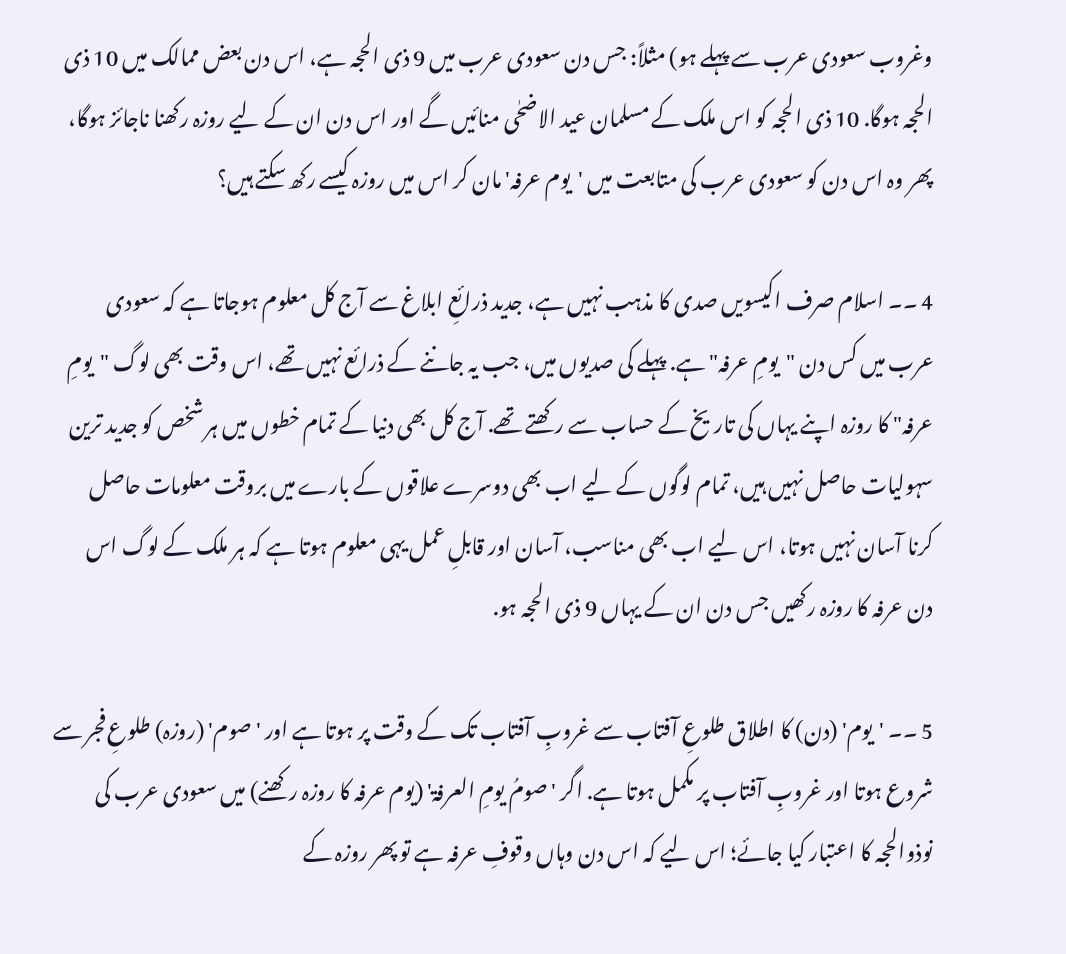وغروب سعودی عرب سے پہلے ہو) مثلاً: جس دن سعودی عرب میں 9 ذی الحجہ ہے، اس دن بعض ممالک میں 10 ذی الحجہ ہوگا. 10 ذی الحجہ کو اس ملک کے مسلمان عید الاضحٰی منائیں گے اور اس دن ان کے لیے روزہ رکھنا ناجائز ہوگا، پھر وہ اس دن کو سعودی عرب کی متابعت میں 'یوم عرفہ' مان کر اس میں روزہ کیسے رکھ سکتے ہیں؟

4 ۔۔ اسلام صرف اکیسویں صدی کا مذہب نہیں ہے، جدید ذرائعِ ابلاغ سے آج کل معلوم ہوجاتا ہے کہ سعودی عرب میں کس دن "یومِ عرفہ" ہے. پہلے کی صدیوں میں، جب یہ جاننے کے ذرائع نہیں تھے، اس وقت بھی لوگ "یومِ عرفہ" کا روزہ اپنے یہاں کی تاریخ کے حساب سے رکھتے تھے. آج کل بھی دنیا کے تمام خطوں میں ہر شخص کو جدید ترین سہولیات حاصل نہیں ہیں، تمام لوگوں کے لیے اب بھی دوسرے علاقوں کے بارے میں بروقت معلومات حاصل کرنا آسان نہیں ہوتا، اس لیے اب بھی مناسب، آسان اور قابلِ عمل یہی معلوم ہوتا ہے کہ ہر ملک کے لوگ اس دن عرفہ کا روزہ رکھیں جس دن ان کے یہاں 9 ذی الحجہ ہو.

5 ۔۔ 'یوم' (دن) کا اطلاق طلوعِ آفتاب سے غروبِ آفتاب تک کے وقت پر ہوتا ہے اور 'صوم' (روزہ) طلوعِ فجر سے شروع ہوتا اور غروبِ آفتاب پر مکمل ہوتا ہے. اگر 'صومُ یومِ العرفۃ' (یوم عرفہ کا روزہ رکھنے) میں سعودی عرب کی نوذوالحجہ کا اعتبار کیا جائے؛ اس لیے کہ اس دن وہاں وقوفِ عرفہ ہے تو پھر روزہ کے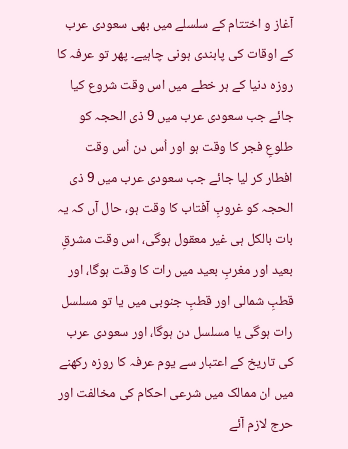آغاز و اختتام کے سلسلے میں بھی سعودی عرب کے اوقات کی پابندی ہونی چاہیے۔ پھر تو عرفہ کا روزہ دنیا کے ہر خطے میں اس وقت شروع کیا جائے جب سعودی عرب میں 9 ذی الحجہ کو طلوعِ فجر کا وقت ہو اور اُس دن اُس وقت افطار کر لیا جائے جب سعودی عرب میں 9 ذی الحجہ کو غروبِ آفتاب کا وقت ہو، حال آں کہ یہ بات بالکل ہی غیر معقول ہوگی، اس وقت مشرقِ بعید اور مغربِ بعید میں رات کا وقت ہوگا، اور قطبِ شمالی اور قطبِ جنوبی میں یا تو مسلسل رات ہوگی یا مسلسل دن ہوگا، اور سعودی عرب کی تاریخ کے اعتبار سے یوم عرفہ کا روزہ رکھنے میں ان ممالک میں شرعی احکام کی مخالفت اور حرج لازم آئے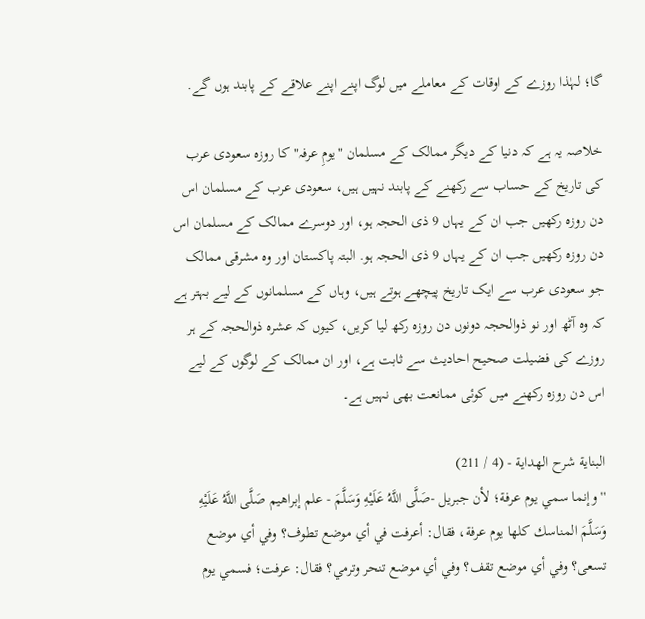گا؛ لہٰذا روزے کے اوقات کے معاملے میں لوگ اپنے اپنے علاقے کے پابند ہوں گے.

خلاصہ یہ ہے کہ دنیا کے دیگر ممالک کے مسلمان "یومِ عرفہ" کا روزہ سعودی عرب کی تاریخ کے حساب سے رکھنے کے پابند نہیں ہیں، سعودی عرب کے مسلمان اس دن روزہ رکھیں جب ان کے یہاں 9 ذی الحجہ ہو، اور دوسرے ممالک کے مسلمان اس دن روزہ رکھیں جب ان کے یہاں 9 ذی الحجہ ہو. البتہ پاکستان اور وہ مشرقی ممالک جو سعودی عرب سے ایک تاریخ پیچھے ہوتے ہیں، وہاں کے مسلمانوں کے لیے بہتر ہے کہ وہ آٹھ اور نو ذوالحجہ دونوں دن روزہ رکھ لیا کریں، کیوں کہ عشرہ ذوالحجہ کے ہر روزے کی فضیلت صحیح احادیث سے ثابت ہے، اور ان ممالک کے لوگوں کے لیے اس دن روزہ رکھنے میں کوئی ممانعت بھی نہیں ہے۔

البناية شرح الهداية - (4 / 211)
''وإنما سمي يوم عرفة؛ لأن جبريل -صَلَّى اللَّهُ عَلَيْهِ وَسَلَّمَ - علم إبراهيم صَلَّى اللَّهُ عَلَيْهِ وَسَلَّمَ المناسك كلها يوم عرفة، فقال: أعرفت في أي موضع تطوف؟ وفي أي موضع تسعى؟ وفي أي موضع تقف؟ وفي أي موضع تنحر وترمي؟ فقال: عرفت؛ فسمي يوم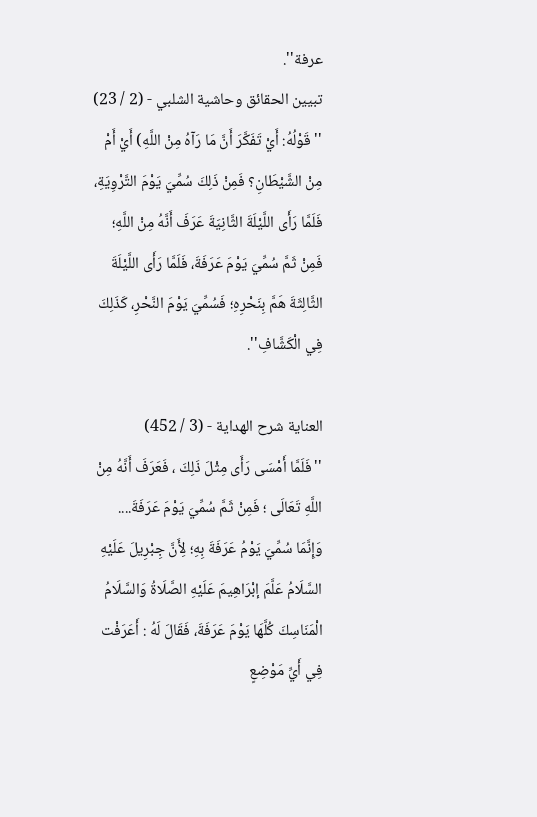عرفة''.
تبيين الحقائق وحاشية الشلبي - (2 / 23)
'' قَوْلُهُ: أَيْ تَفَكَّرَ أَنَّ مَا رَآهُ مِنْ اللَّهِ) أَيْ أَمْ مِنْ الشَّيْطَانِ؟ فَمِنْ ذَلِكَ سُمِّيَ يَوْمَ التَّرْوِيَةِ، فَلَمَّا رَأَى اللَّيْلَةَ الثَّانِيَةَ عَرَفَ أَنَّهُ مِنْ اللَّهِ؛ فَمِنْ ثَمَّ سُمِّيَ يَوْمَ عَرَفَةَ، فَلَمَّا رَأَى اللَّيْلَةَ الثَّالِثَةَ هَمَّ بِنَحْرِهِ؛ فَسُمِّيَ يَوْمَ النَّحْرِ، كَذَلِكَ فِي الْكَشَّافِ''.

العناية شرح الهداية - (3 / 452)
''فَلَمَّا أَمْسَى رَأَى مِثْلَ ذَلِكَ ، فَعَرَفَ أَنَّهُ مِنْ اللَّهِ تَعَالَى ؛ فَمِنْ ثَمَّ سُمِّيَ يَوْمَ عَرَفَةَ.... وَإِنَّمَا سُمِّيَ يَوْمُ عَرَفَةَ بِهِ؛ لِأَنَّ جِبْرِيلَ عَلَيْهِ السَّلَامُ عَلَّمَ إبْرَاهِيمَ عَلَيْهِ الصَّلَاةُ وَالسَّلَامُ الْمَنَاسِكَ كُلَّهَا يَوْمَ عَرَفَةَ، فَقَالَ لَهُ : أَعَرَفْت فِي أَيِّ مَوْضِعٍ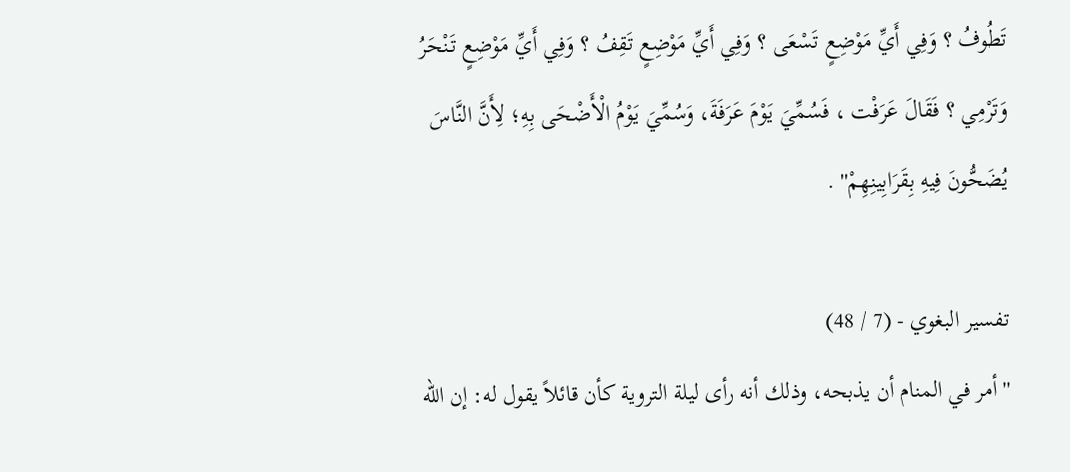تَطُوفُ ؟ وَفِي أَيِّ مَوْضِعٍ تَسْعَى ؟ وَفِي أَيِّ مَوْضِعٍ تَقِفُ ؟ وَفِي أَيِّ مَوْضِعٍ تَنْحَرُ وَتَرْمِي ؟ فَقَالَ عَرَفْت ، فَسُمِّيَ يَوْمَ عَرَفَةَ، وَسُمِّيَ يَوْمُ الْأَضْحَى بِهِ؛ لِأَنَّ النَّاسَ يُضَحُّونَ فِيهِ بِقَرَابِينِهِمْ'' .

تفسير البغوي - (7 / 48)
'' أمر في المنام أن يذبحه، وذلك أنه رأى ليلة التروية كأن قائلاً يقول له: إن الله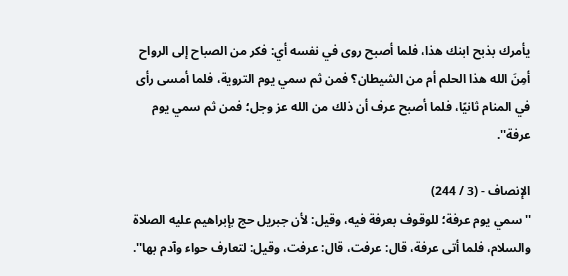يأمرك بذبح ابنك هذا، فلما أصبح روی في نفسه أي: فكر من الصباح إلى الرواح أمِنَ الله هذا الحلم أم من الشيطان؟ فمن ثم سمي يوم التروية، فلما أمسى رأى في المنام ثانيًا، فلما أصبح عرف أن ذلك من الله عز وجل؛ فمن ثم سمي يوم عرفة''.

الإنصاف - (3 / 244)
''سمي يوم عرفة؛ للوقوف بعرفة فيه، وقيل: لأن جبريل حج بإبراهيم عليه الصلاة والسلام، فلما أتى عرفة، قال: عرفت، قال: عرفت، وقيل: لتعارف حواء وآدم بها''.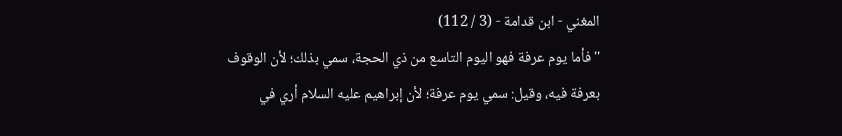المغني - ابن قدامة - (3 / 112)
''فأما يوم عرفة فهو اليوم التاسع من ذي الحجة، سمي بذلك؛ لأن الوقوف بعرفة فيه، وقيل: سمي يوم عرفة؛ لأن إبراهيم عليه السلام أري في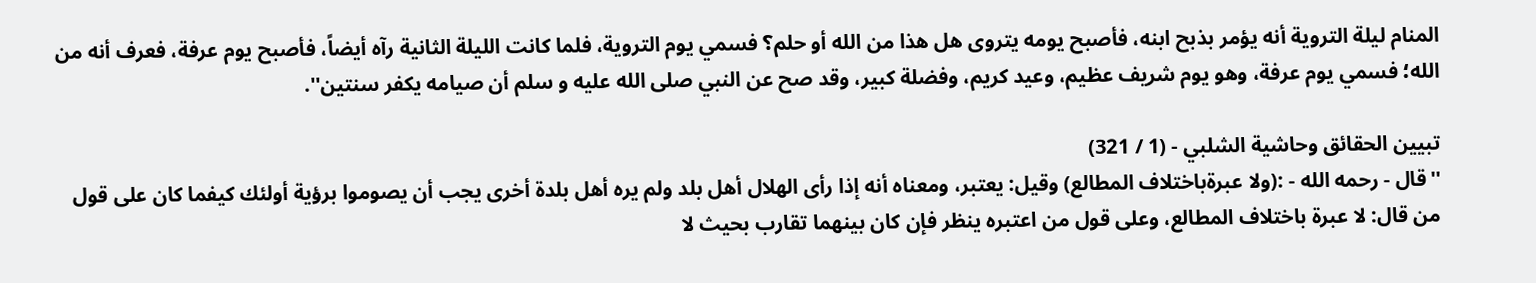المنام ليلة التروية أنه يؤمر بذبح ابنه، فأصبح يومه يتروى هل هذا من الله أو حلم؟ فسمي يوم التروية، فلما كانت الليلة الثانية رآه أيضاً، فأصبح يوم عرفة، فعرف أنه من الله؛ فسمي يوم عرفة، وهو يوم شريف عظيم، وعيد كريم، وفضلة كبير، وقد صح عن النبي صلى الله عليه و سلم أن صيامه يكفر سنتين''.

تبيين الحقائق وحاشية الشلبي - (1 / 321)
''قال - رحمه الله - :(ولا عبرةباختلاف المطالع) وقيل: يعتبر، ومعناه أنه إذا رأى الهلال أهل بلد ولم يره أهل بلدة أخرى يجب أن يصوموا برؤية أولئك كيفما كان على قول من قال: لا عبرة باختلاف المطالع، وعلى قول من اعتبره ينظر فإن كان بينهما تقارب بحيث لا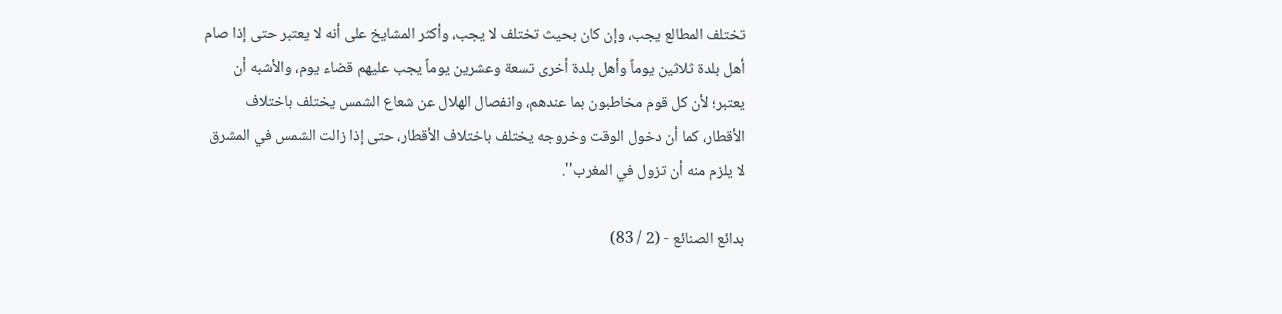تختلف المطالع يجب، وإن كان بحيث تختلف لا يجب، وأكثر المشايخ على أنه لا يعتبر حتى إذا صام أهل بلدة ثلاثين يوماً وأهل بلدة أخرى تسعة وعشرين يوماً يجب عليهم قضاء يوم، والأشبه أن يعتبر؛ لأن كل قوم مخاطبون بما عندهم، وانفصال الهلال عن شعاع الشمس يختلف باختلاف الأقطار، كما أن دخول الوقت وخروجه يختلف باختلاف الأقطار، حتى إذا زالت الشمس في المشرق لا يلزم منه أن تزول في المغرب''.

بدائع الصنائع - (2 / 83)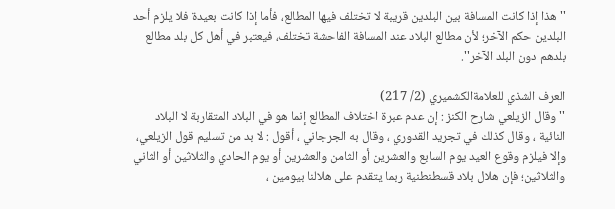''هذا إذا كانت المسافة بين البلدين قريبة لا تختلف فيها المطالع، فأما إذا كانت بعيدة فلا يلزم أحد البلدين حكم الآخر؛ لأن مطالع البلاد عند المسافة الفاحشة تختلف، فيعتبر في أهل كل بلد مطالع بلدهم دون البلد الآخر''.

العرف الشذي للعلامةالكشميري (2/ 217)
''وقال الزيلعي شارح الكنز : إن عدم عبرة اختلاف المطالع إنما هو في البلاد المتقاربة لا البلاد النائية ، وقال كذلك في تجريد القدوري ، وقال به الجرجاني ، أقول : لا بد من تسليم قول الزيلعي، وإلا فيلزم وقوع العيد يوم السابع والعشرين أو الثامن والعشرين أو يوم الحادي والثلاثين أو الثاني والثلاثين؛ فإن هلال بلاد قسطنطنية ربما يتقدم على هلالنا بيومين ،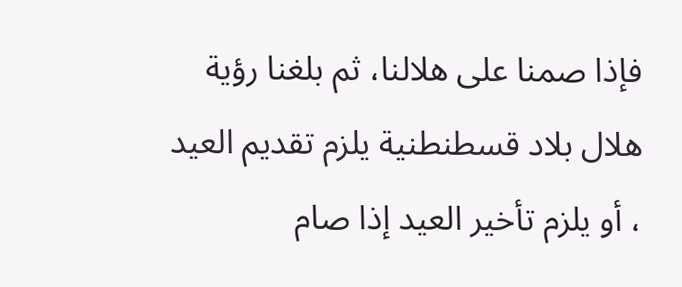فإذا صمنا على هلالنا، ثم بلغنا رؤية هلال بلاد قسطنطنية يلزم تقديم العيد ، أو يلزم تأخير العيد إذا صام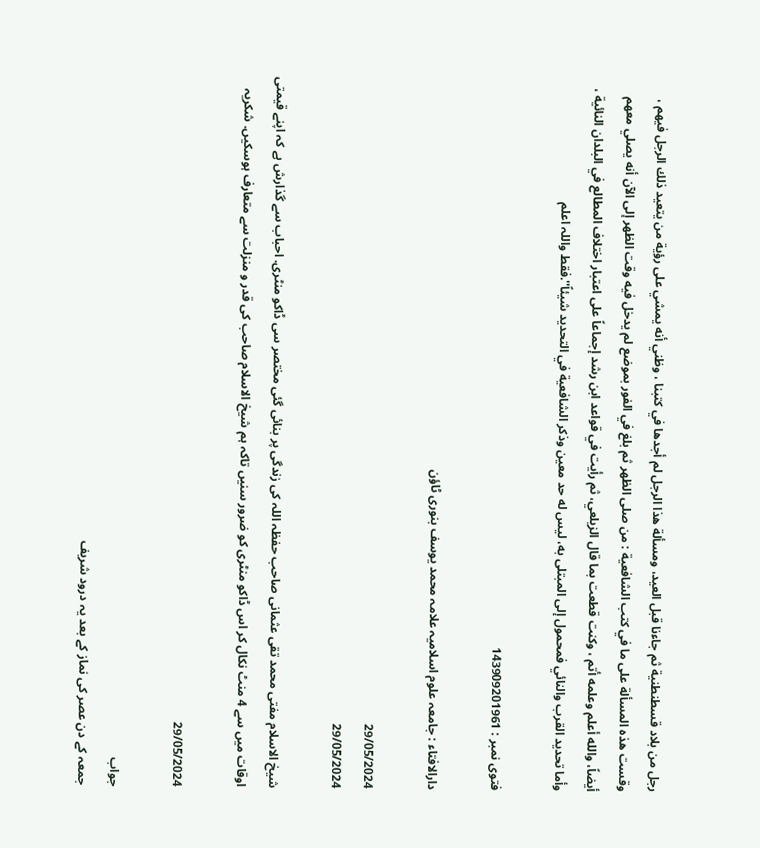رجل من بلاد قسطنطنية ثم جاءنا قبل العيد، ومسألة هذا الرجل لم أجدها في كتبنا ، وظني أنه يمشي على رؤية من يتعيد ذلك الرجل فيهم ، وقست هذه المسألة على ما في كتب الشافعية : من صلى الظهر ثم بلغ في الفور بموضع لم يدخل فيه وقت الظهر إلى الآن أنه يصلي معهم أيضاً، والله أعلم وعلمه أتم ، وكنت قطعت بما قال الزيلعي، ثم رأيت في قواعد ابن رشد إجماعاً على اعتبار اختلاف المطالع في البلدان النائية ، وأما تحديد القرب والنائي فمحمول إلى المبتلى به، ليس له حد معين وذكر الشافعية في التحديد شيئاً''.فقط واللہ اعلم

فتوی نمبر : 143909201961

دارالافتاء : جامعہ علوم اسلامیہ علامہ محمد یوسف بنوری ٹاؤن

29/05/2024
29/05/2024

شیخ الاسلام مفتی محمد تقی عثمانی صاحب حفظہ اللہ کی زندگی پر بنائی گئی مختصر سی ڈاکو منٹری. احباب سے گذارش ہے کہ اپنے قیمتی اوقات میں سے 4 منٹ نکال کر اس ڈاکو منٹری کو ضرور سنیں تاکہ ہم شیخ الاسلام صاحب کی قدر و منزلت سے متعارف ہوسکیں. شکریہ

29/05/2024

جواب
جمعہ کے دن عصر کی نماز کے بعد یہ درود شریف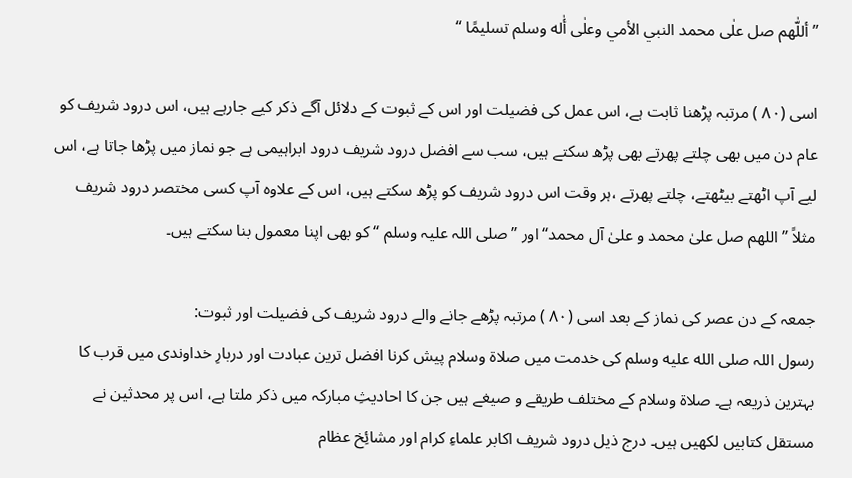’’ أللّٰهم صل علٰی محمد النبي الأمي وعلٰی أٰله وسلم تسلیمًا ‘‘

اسی (۸۰ ) مرتبہ پڑھنا ثابت ہے، اس عمل کی فضیلت اور اس کے ثبوت کے دلائل آگے ذکر کیے جارہے ہیں، اس درود شریف کو عام دن میں بھی چلتے پھرتے بھی پڑھ سکتے ہیں، سب سے افضل درود شریف درود ابراہیمی ہے جو نماز میں پڑھا جاتا ہے، اس لیے آپ اٹھتے بیٹھتے، چلتے پھرتے ،ہر وقت اس درود شریف کو پڑھ سکتے ہیں، اس کے علاوہ آپ کسی مختصر درود شریف مثلاً ’’ اللهم صل علیٰ محمد و علیٰ آل محمد‘‘اور ’’صلی اللہ علیہ وسلم ‘‘ کو بھی اپنا معمول بنا سکتے ہیں۔

جمعہ کے دن عصر کی نماز کے بعد اسی (۸۰ ) مرتبہ پڑھے جانے والے درود شریف کی فضیلت اور ثبوت:
رسول اللہ صلى الله عليه وسلم کی خدمت میں صلاۃ وسلام پیش کرنا افضل ترین عبادت اور دربارِ خداوندی میں قرب کا بہترین ذریعہ ہے۔ صلاۃ وسلام کے مختلف طریقے و صیغے ہیں جن کا احادیثِ مبارکہ میں ذکر ملتا ہے، اس پر محدثین نے مستقل کتابیں لکھیں ہیں۔ درج ذیل درود شریف اکابر علماءِ کرام اور مشائِخ عظام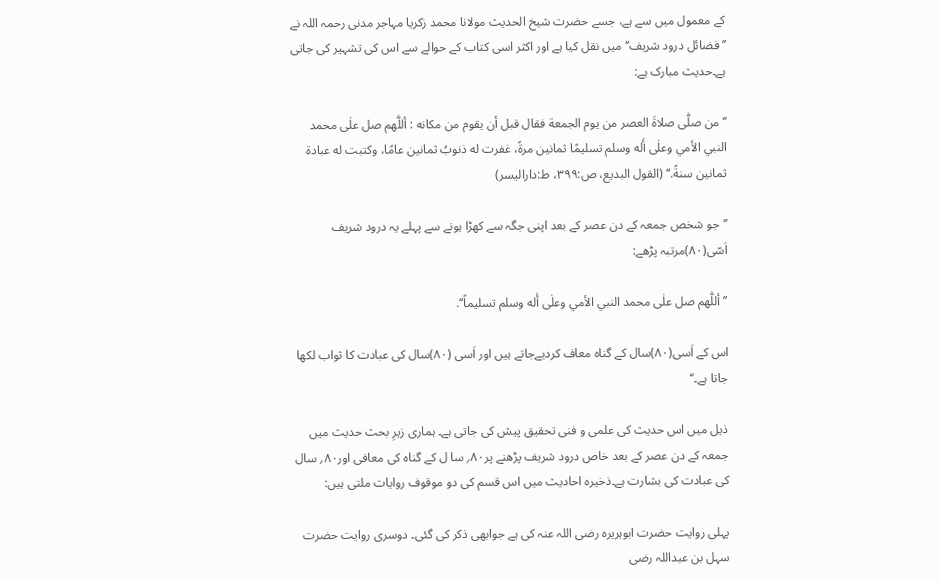کے معمول میں سے ہے، جسے حضرت شیخ الحدیث مولانا محمد زکریا مہاجر مدنی رحمہ اللہ نے ’’فضائل درود شریف‘‘ میں نقل کیا ہے اور اکثر اسی کتاب کے حوالے سے اس کی تشہیر کی جاتی ہے۔حدیث مبارک ہے:

’’من صلّٰی صلاةَ العصر من یوم الجمعة فقال قبل أن یقوم من مکانه : أللّٰهم صل علٰی محمد النبي الأمي وعلٰی أٰله وسلم تسلیمًا ثمانین مرةً، غفرت له ذنوبُ ثمانین عامًا، وکتبت له عبادة ثمانین سنةً.‘‘ (القول البدیع، ص:۳۹۹، ط:دارالیسر)

’’جو شخص جمعہ کے دن عصر کے بعد اپنی جگہ سے کھڑا ہونے سے پہلے یہ درود شریف اَسّی(۸۰)مرتبہ پڑھے:

’’أللّٰهم صل علٰی محمد النبي الأمي وعلٰی أٰله وسلم تسلیماً‘‘.

اس کے اَسی(۸۰)سال کے گناہ معاف کردیےجاتے ہیں اور اَسی (۸۰)سال کی عبادت کا ثواب لکھا جاتا ہے۔‘‘

ذیل میں اس حدیث کی علمی و فنی تحقیق پیش کی جاتی ہے۔ ہماری زیرِ بحث حدیث میں جمعہ کے دن عصر کے بعد خاص درود شریف پڑھنے پر۸۰؍ سا ل کے گناہ کی معافی اور۸۰؍ سال کی عبادت کی بشارت ہے۔ذخیرہ احادیث میں اس قسم کی دو موقوف روایات ملتی ہیں:

پہلی روایت حضرت ابوہریرہ رضی اللہ عنہ کی ہے جوابھی ذکر کی گئی۔ دوسری روایت حضرت سہل بن عبداللہ رضی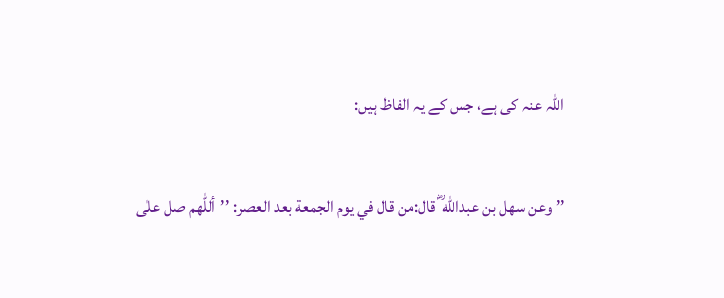اللہ عنہ کی ہے، جس کے یہ الفاظ ہیں:

’’وعن سهل بن عبداللّٰه ؓ قال:من قال في یوم الجمعة بعد العصر: ’’أللّٰهم صل علٰی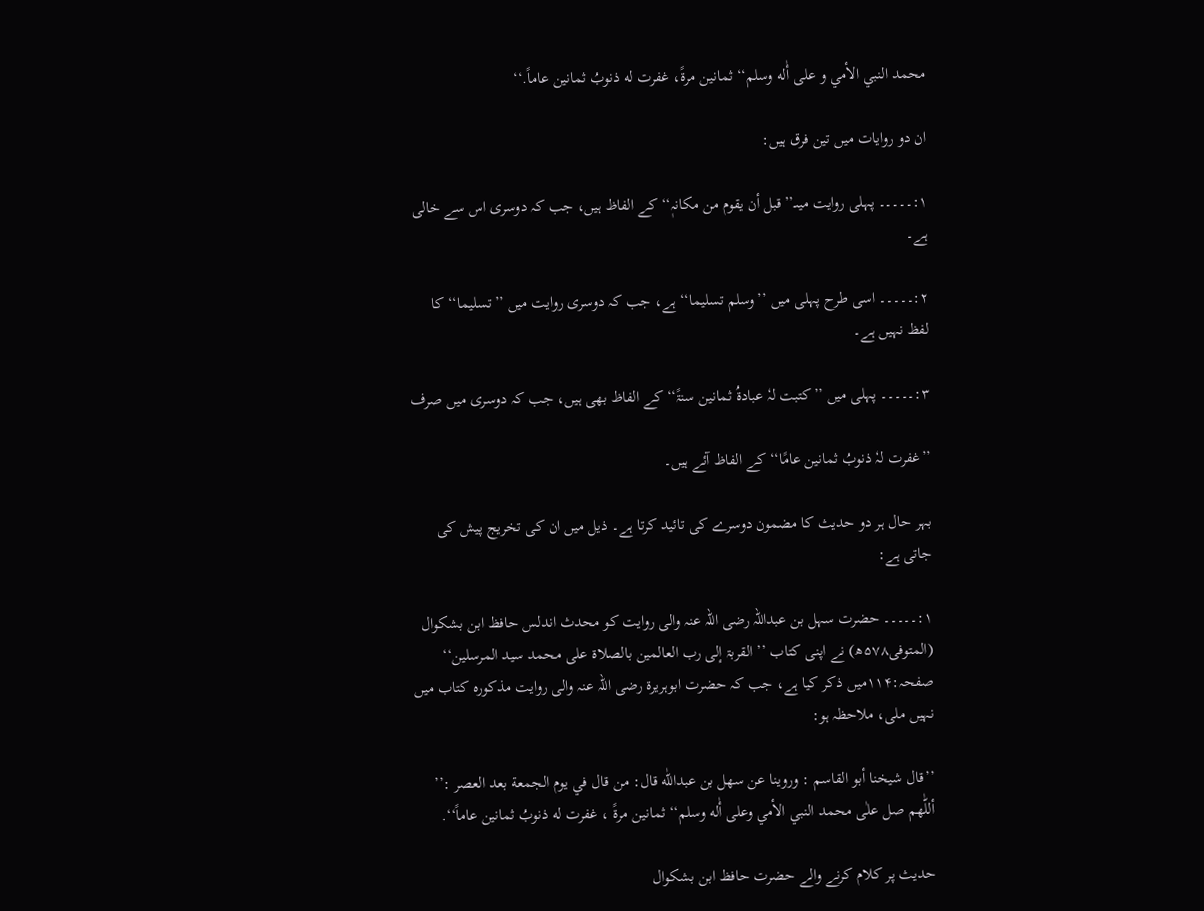محمد النبي الأمي و علی أٰله وسلم‘‘ ثمانین مرةً، غفرت له ذنوبُ ثمانین عاماً.‘‘

ان دو روایات میں تین فرق ہیں:

۱:۔۔۔۔۔ پہلی روایت میںـ’’قبل أن یقوم من مکانہٖ‘‘ کے الفاظ ہیں، جب کہ دوسری اس سے خالی ہے۔

۲:۔۔۔۔۔ اسی طرح پہلی میں ’’وسلم تسلیما‘‘ ہے، جب کہ دوسری روایت میں ’’تسلیما‘‘ کا لفظ نہیں ہے۔

۳:۔۔۔۔۔ پہلی میں ’’کتبت لہٗ عبادۃُ ثمانین سنۃً‘‘کے الفاظ بھی ہیں، جب کہ دوسری میں صرف

’’غفرت لہٗ ذنوبُ ثمانین عامًا‘‘ کے الفاظ آئے ہیں۔

بہر حال ہر دو حدیث کا مضمون دوسرے کی تائید کرتا ہے۔ ذیل میں ان کی تخریج پیش کی جاتی ہے:

۱:۔۔۔۔۔ حضرت سہل بن عبداللہ رضی اللہ عنہ والی روایت کو محدث اندلس حافظ ابن بشکوال (المتوفی۵۷۸ھ) نے اپنی کتاب ’’القربۃ إلی رب العالمین بالصلاۃ علی محمد سید المرسلین‘‘ صفحہ:۱۱۴میں ذکر کیا ہے، جب کہ حضرت ابوہریرۃ رضی اللہ عنہ والی روایت مذکورہ کتاب میں نہیں ملی، ملاحظہ ہو:

’’قال شیخنا أبو القاسم : وروینا عن سهل بن عبداللّٰه قال: من قال في یوم الجمعة بعد العصر :’’ أللّٰهم صل علٰی محمد النبي الأمي وعلی أٰله وسلم‘‘ ثمانین مرةً ، غفرت له ذنوبُ ثمانین عاماً‘‘.

حدیث پر کلام کرنے والے حضرت حافظ ابن بشکوال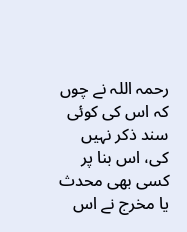رحمہ اللہ نے چوں کہ اس کی کوئی سند ذکر نہیں کی، اس بنا پر کسی بھی محدث یا مخرج نے اس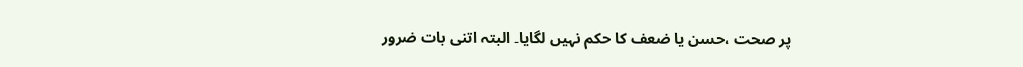پر صحت ،حسن یا ضعف کا حکم نہیں لگایا۔ البتہ اتنی بات ضرور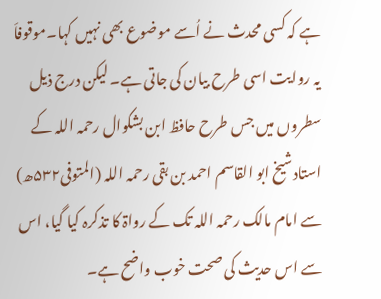ہے کہ کسی محدث نے اُسے موضوع بھی نہیں کہا۔موقوفاَ یہ روایت اسی طرح بیان کی جاتی ہے۔ لیکن درج ذیل سطروں میں جس طرح حافظ ابن بشکوال رحمہ اللہ کے استادشیخ ابو القاسم احمد بن بقی رحمہ اللہ (المتوفی۵۳۲ھ) سے امام مالک رحمہ اللہ تک کے رواۃ کا تذکرہ کیا گیا، اس سے اس حدیث کی صحت خوب واضح ہے۔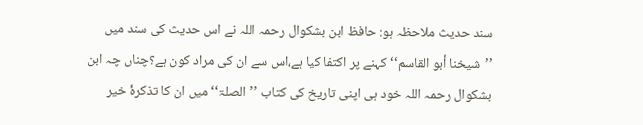سند حدیث ملاحظہ ہو: حافظ ابن بشکوال رحمہ اللہ نے اس حدیث کی سند میں ’’شیخنا أبو القاسم‘‘ کہنے پر اکتفا کیا ہے،اس سے ان کی مراد کون ہے؟چناں چہ ابن بشکوال رحمہ اللہ خود ہی اپنی تاریخ کی کتاب ’’الصلۃ‘‘ میں ان کا تذکرۂ خیر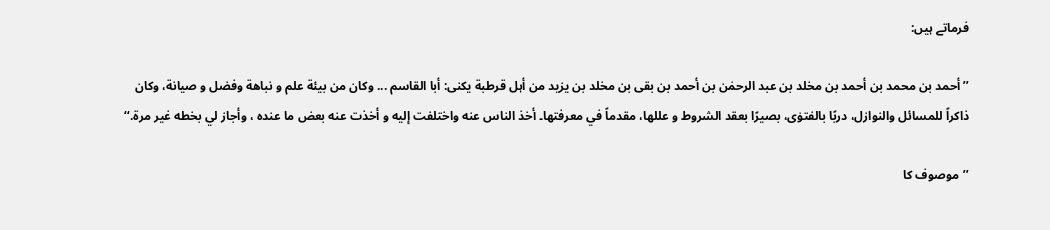فرماتے ہیں:

’’أحمد بن محمد بن أحمد بن مخلد بن عبد الرحمٰن بن أحمد بن بقی بن مخلد بن یزید من أہل قرطبة یکنی: أبا القاسم ... وکان من بیئة علم و نباهة وفضل و صیانة، وکان ذاکراً للمسائل والنوازل، دربًا بالفتوٰی، بصیرًا بعقد الشروط و عللها، مقدماً في معرفتها۔ أخذ الناس عنه واختلفت إلیه و أخذت عنه بعض ما عنده ، وأجاز لي بخطه غیر مرة.‘‘

’’موصوف کا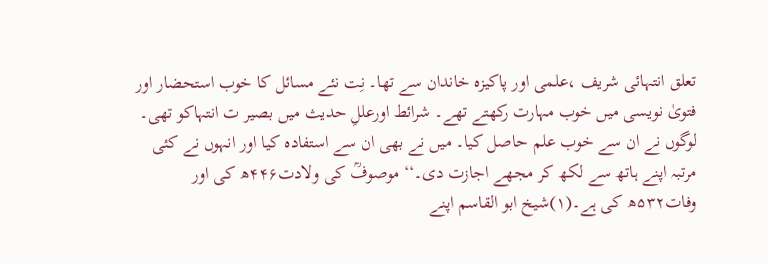تعلق انتہائی شریف ،علمی اور پاکیزہ خاندان سے تھا۔ نِت نئے مسائل کا خوب استحضار اور فتویٰ نویسی میں خوب مہارت رکھتے تھے۔ شرائط اورعللِ حدیث میں بصیر ت انتہاکو تھی۔ لوگوں نے ان سے خوب علم حاصل کیا۔ میں نے بھی ان سے استفادہ کیا اور انہوں نے کئی مرتبہ اپنے ہاتھ سے لکھ کر مجھے اجازت دی۔‘‘ موصوفؒ کی ولادت۴۴۶ھ کی اور وفات۵۳۲ھ کی ہے۔(۱)شیخ ابو القاسم اپنے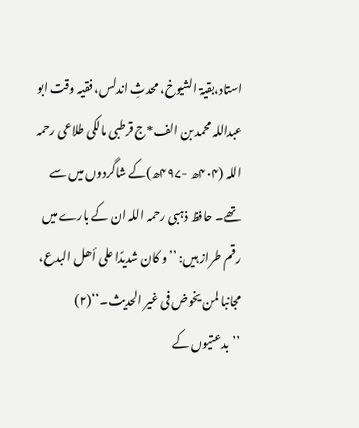استاد،بقیۃ الشیوخ، محدثِ اندلس، فقیہ وقت ابو عبداللہ محمد بن الف*ج قرطبی مالکی طلاعی رحمہ اللہ (۴۰۴ھ -۴۹۷ھ)کے شاگردوں میں سے تھے۔ حافظ ذہبی رحمہ اللہ ان کے بارے میں رقم طراز ہیں: ’’و کان شدیدًا علی أھل البدع، مجانبا لمن یخوض فی غیر الحدیث۔‘‘(۲) ’’بدعتیوں کے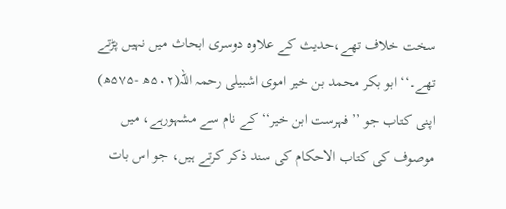سخت خلاف تھے،حدیث کے علاوہ دوسری ابحاث میں نہیں پڑتے تھے۔‘‘ ابو بکر محمد بن خیر اموی اشبیلی رحمہ اللہ(۵۰۲ھ -۵۷۵ھ) اپنی کتاب جو ’’فہرست ابن خیر‘‘ کے نام سے مشہورہے، میں موصوف کی کتاب الاحکام کی سند ذکر کرتے ہیں، جو اس بات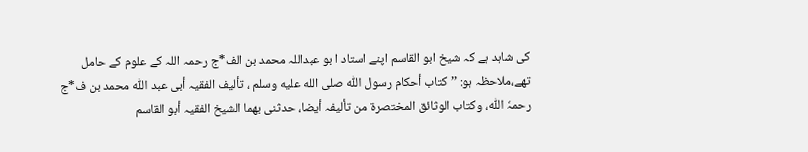کی شاہد ہے کہ شیخ ابو القاسم اپنے استاد ا بو عبداللہ محمد بن الف*ج رحمہ اللہ کے علوم کے حامل تھے،ملاحظہ ہو: ’’کتاب أحکام رسول اللّٰہ صلى الله عليه وسلم ، تألیف الفقیہ أبی عبد اللّٰہ محمد بن ف*ج رحمہٗ اللّٰہ، وکتاب الوثائق المختصرۃ من تألیفہ أیضا، حدثنی بھما الشیخ الفقیہ أبو القاسم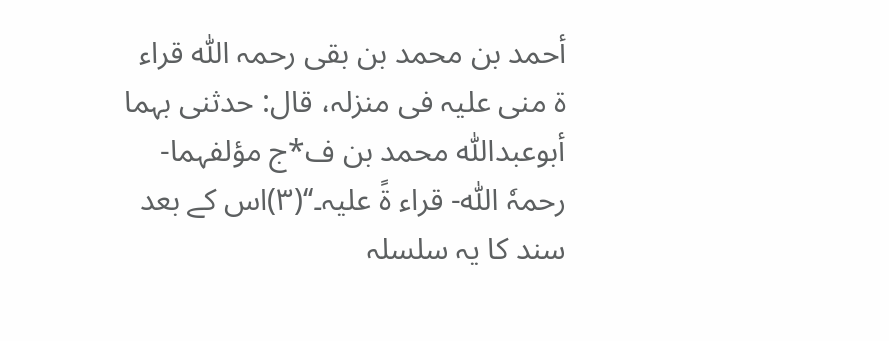أحمد بن محمد بن بقی رحمہ اللّٰہ قراء ۃ منی علیہ فی منزلہ، قال: حدثنی بہما أبوعبداللّٰہ محمد بن ف*ج مؤلفہما-رحمہٗ اللّٰہ- قراء ۃً علیہ۔‘‘(۳)اس کے بعد سند کا یہ سلسلہ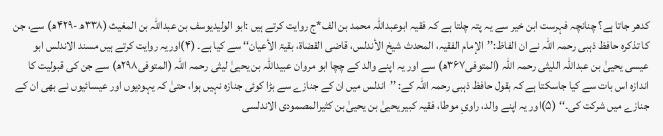کدھر جاتا ہے؟ چنانچہ فہرست ابن خیر سے یہ پتہ چلتا ہے کہ فقیہ ابوعبداللہ محمد بن الف*ج روایت کرتے ہیں :ابو الولیدیوسف بن عبداللہ بن المغیث (۳۳۸ھ -۴۲۹ھ) سے، جن کا تذکرہ حافظ ذہبی رحمہ اللہ نے ان الفاظ:’’الإمام الفقیہ، المحدث شیخ الأندلس، قاضی القضاۃ، بقیۃ الأعیان‘‘ سے کیا ہے۔ (۴)اوریہ روایت کرتے ہیں مسند الاندلس ابو عیسی یحییٰ بن عبداللہ اللیثی رحمہ اللہ (المتوفی۳۶۷ھ) سے اور یہ اپنے والد کے چچا ابو مروان عبیداللہ بن یحییٰ لیثی رحمہ اللہ (المتوفی۲۹۸ھ) سے جن کی قبولیت کا اندازہ اس بات سے کیا جاسکتا ہے کہ بقول حافظ ذہبی رحمہ اللہ کے: ’’اندلس میں ان کے جنازے سے بڑا کوئی جنازہ نہیں ہوا، حتیٰ کہ یہودیوں اور عیسائیوں نے بھی ان کے جنازے میں شرکت کی۔‘‘ (۵)اور یہ اپنے والد، راویِ موطا، فقیہ کبیر یحییٰ بن یحییٰ بن کثیرالمصمودی الاندلسی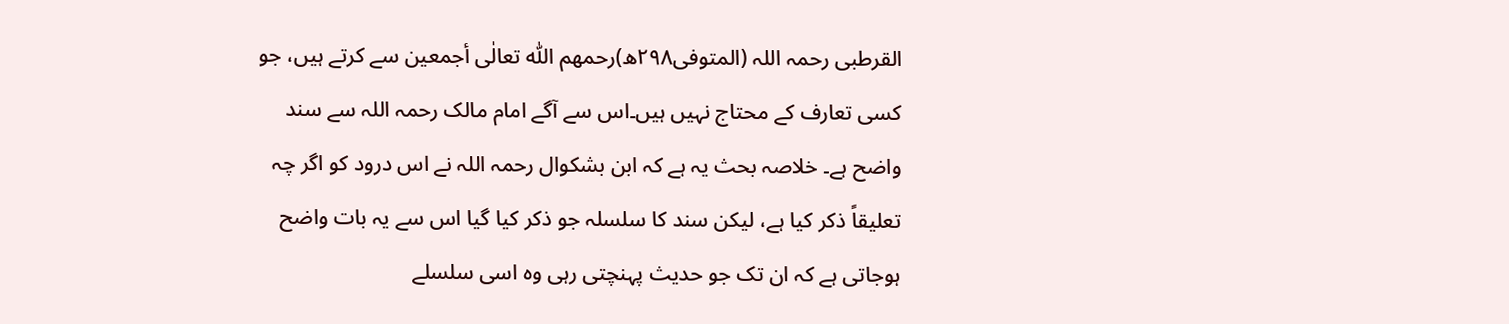القرطبی رحمہ اللہ (المتوفی۲۹۸ھ)رحمھم اللّٰہ تعالٰی أجمعین سے کرتے ہیں، جو کسی تعارف کے محتاج نہیں ہیں۔اس سے آگے امام مالک رحمہ اللہ سے سند واضح ہے۔ خلاصہ بحث یہ ہے کہ ابن بشکوال رحمہ اللہ نے اس درود کو اگر چہ تعلیقاً ذکر کیا ہے، لیکن سند کا سلسلہ جو ذکر کیا گیا اس سے یہ بات واضح ہوجاتی ہے کہ ان تک جو حدیث پہنچتی رہی وہ اسی سلسلے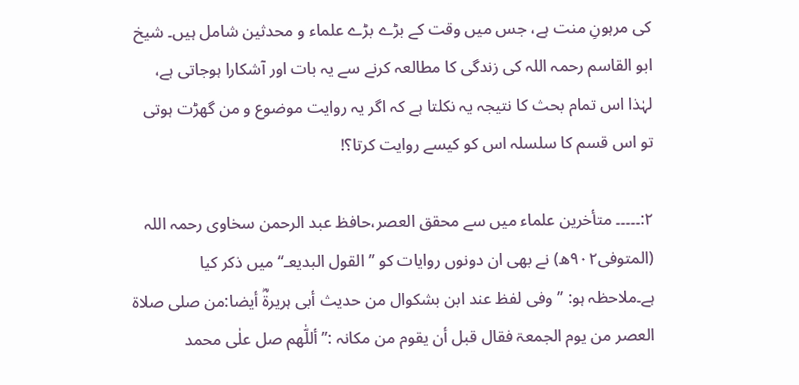کی مرہونِ منت ہے، جس میں وقت کے بڑے بڑے علماء و محدثین شامل ہیں۔ شیخ ابو القاسم رحمہ اللہ کی زندگی کا مطالعہ کرنے سے یہ بات اور آشکارا ہوجاتی ہے، لہٰذا اس تمام بحث کا نتیجہ یہ نکلتا ہے کہ اگر یہ روایت موضوع و من گھڑت ہوتی تو اس قسم کا سلسلہ اس کو کیسے روایت کرتا؟!

۲:۔۔۔۔۔ متأخرین علماء میں سے محقق العصر،حافظ عبد الرحمن سخاوی رحمہ اللہ (المتوفی۹۰۲ھ) نے بھی ان دونوں روایات کو ’’القول البدیعـ‘‘ میں ذکر کیا ہے۔ملاحظہ ہو: ’’وفی لفظ عند ابن بشکوال من حدیث أبی ہریرۃؓ أیضا:من صلی صلاۃ العصر من یوم الجمعۃ فقال قبل أن یقوم من مکانہ :’’ أللّٰھم صل علٰی محمد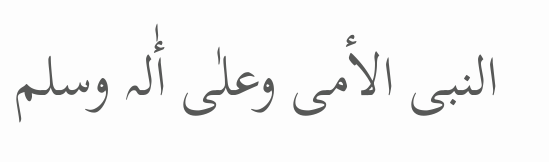النبی الأمی وعلٰی أٰلہ وسلم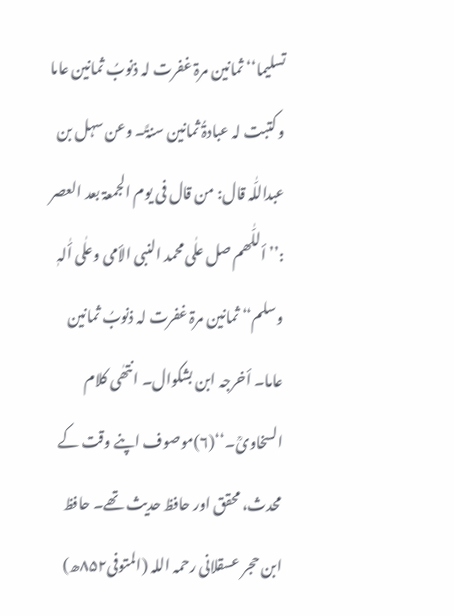تسلیما‘‘ ثمانین مرۃ غفرت لہ ذنوبُ ثمانین عاما و کتبت لہ عبادۃُ ثمانین سنۃً۔ وعن سہل بن عبداللّٰہ قال: من قال فی یوم الجمعۃ بعد العصر :’’ أللّٰھم صل علٰی محمد النبی الأمی وعلٰی أٰلہٖ وسلم‘‘ ثمانین مرۃ غفرت لہ ذنوبُ ثمانین عاما۔ أخرجہ ابن بشکوال۔ انتھٰی کلام السخاویؒ۔‘‘(۶)موصوف اپنے وقت کے محدث، محقق اور حافظ حدیث تھے۔ حافظ ابن حجر عسقلانی رحمہ اللہ (المتوفی۸۵۲ھ)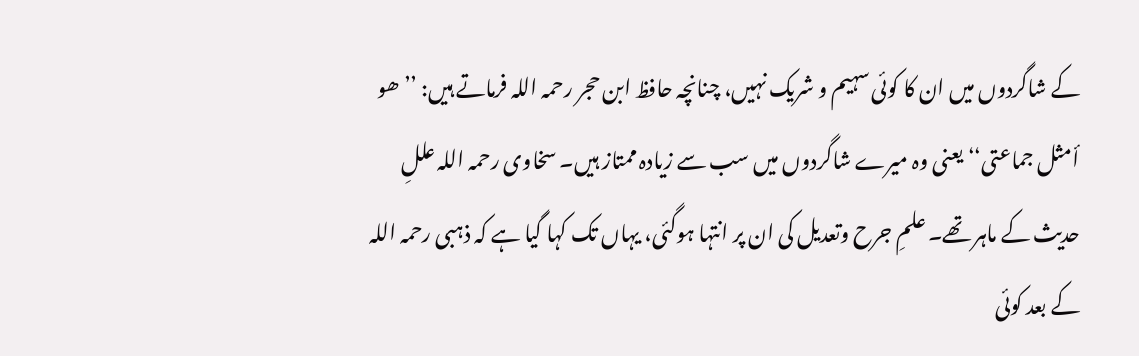کے شاگردوں میں ان کا کوئی سہیم و شریک نہیں، چنانچہ حافظ ابن حجر رحمہ اللہ فرماتے ہیں: ’’ھو أمثل جماعتی‘‘ یعنی وہ میرے شاگردوں میں سب سے زیادہ ممتاز ہیں۔ سخاوی رحمہ اللہ عللِ حدیث کے ماہر تھے۔ علمِ جرح وتعدیل کی ان پر انتہا ہوگئی، یہاں تک کہا گیا ہے کہ ذہبی رحمہ اللہ کے بعد کوئی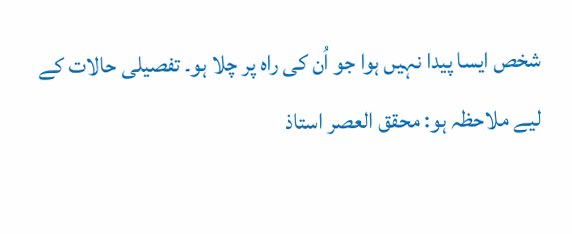شخص ایسا پیدا نہیں ہوا جو اُن کی راہ پر چلا ہو۔ تفصیلی حالات کے لیے ملاحظہ ہو: محقق العصر استاذ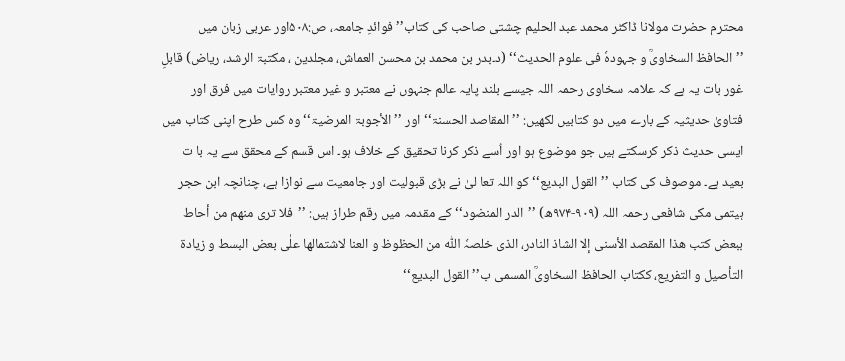محترم حضرت مولانا ڈاکٹر محمد عبد الحلیم چشتی صاحب کی کتاب’’ فوائدِ جامعہ، ص:۵۰۸اور عربی زبان میں ’’الحافظ السخاویؒ و جہودہٗ فی علوم الحدیث‘‘ (د۔بدر بن محمد بن محسن العماش، مجلدین ، مکتبۃ الرشد، ریاض) قابلِ غور بات یہ ہے کہ علامہ سخاوی رحمہ اللہ جیسے بلند پایہ عالم جنہوں نے معتبر و غیر معتبر روایات میں فرق اور فتاویٰ حدیثیہ کے بارے میں دو کتابیں لکھیں: ’’المقاصد الحسنۃ‘‘ اور ’’ الأجوبۃ المرضیۃ‘‘ وہ کس طرح اپنی کتاب میں ایسی حدیث ذکر کرسکتے ہیں جو موضوع ہو اور اُسے ذکر کرنا تحقیق کے خلاف ہو۔ اس قسم کے محقق سے یہ با ت بعید ہے۔ موصوف کی کتاب ’’القول البدیع‘‘ کو اللہ تعا لیٰ نے بڑی قبولیت اور جامعیت سے نوازا ہے، چنانچہ ابن حجر ہیتمی مکی شافعی رحمہ اللہ (۹۰۹-۹۷۴ھ) ’’الدر المنضود‘‘ کے مقدمہ میں رقم طراز ہیں: ’’فلا تری منھم من أحاط ببعض کتب ھذا المقصد الأسنی إلا الشاذ النادر، الذی خلصہٗ اللّٰہ من الحظوظ و العنا لاشتمالھا علٰی بعض البسط و زیادۃ التأصیل و التفریع، ککتاب الحافظ السخاویؒ المسمی ب’’القول البدیع‘‘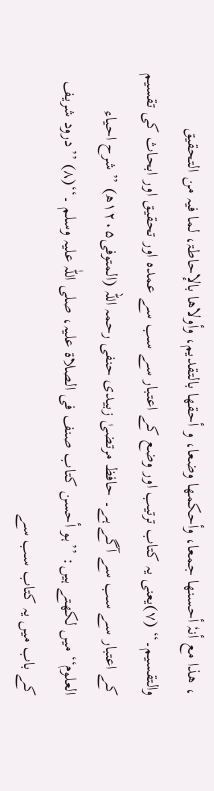، ھذا مع أنہٗ أحسنھا جمعا، وأحکمھا وضعا، و أحقھا بالتقدیم، وأولاھا بالإحاطۃ، لما فیہ من التحقیق والتقسیم۔‘‘ (۷)یعنی یہ کتاب ترتیب اور وضع کے اعتبار سے سب سے عمدہ اور تحقیق اور ابحاث کی تقسیم کے اعتبار سے سب سے آگے ہے۔ حافظ مرتضیٰ زبیدی حنفی رحمہ اللہ (المتوفی۱۲۰۵ھ) ’’شرح احیاء العلوم‘‘ میں لکھتے ہیں: ’’ہو أحسن کتاب صنف فی الصلاۃ علیہ، صلی اللّٰہ علیہ وسلم ۔‘‘(۸) ’’درود شریف کے باب میں یہ کتاب سب سے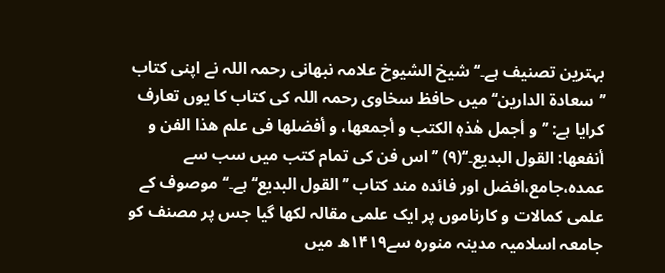بہترین تصنیف ہے۔‘‘ شیخ الشیوخ علامہ نبھانی رحمہ اللہ نے اپنی کتاب ’’سعادۃ الدارین‘‘میں حافظ سخاوی رحمہ اللہ کی کتاب کا یوں تعارف کرایا ہے: ’’و أجمل ھٰذہٖ الکتب و أجمعھا، و أفضلھا فی علم ھذا الفن و أنفعھا: القول البدیع۔‘‘(۹) ’’اس فن کی تمام کتب میں سب سے عمدہ،جامع،افضل اور فائدہ مند کتاب ’’القول البدیع‘‘ ہے۔‘‘ موصوف کے علمی کمالات و کارناموں پر ایک علمی مقالہ لکھا گیا جس پر مصنف کو جامعہ اسلامیہ مدینہ منورہ سے۱۴۱۹ھ میں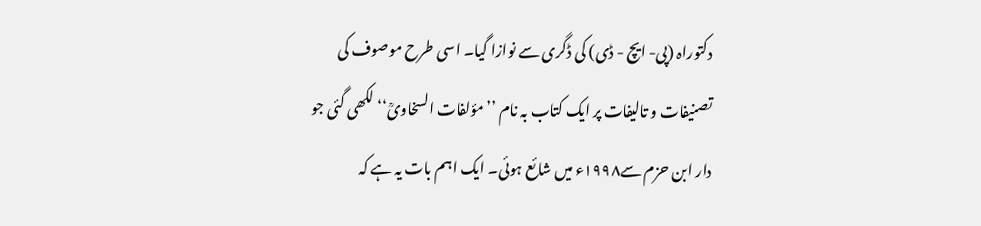دکتوراہ (پی- ایچ - ڈی) کی ڈگری سے نوازا گیا۔ اسی طرح موصوف کی تصنیفات و تالیفات پر ایک کتاب بہ نام ’’مؤلفات السخاویؒ‘‘ لکھی گئی جو دار ابن حزم سے۱۹۹۸ء میں شائع ہوئی۔ ایک اہم بات یہ ہے کہ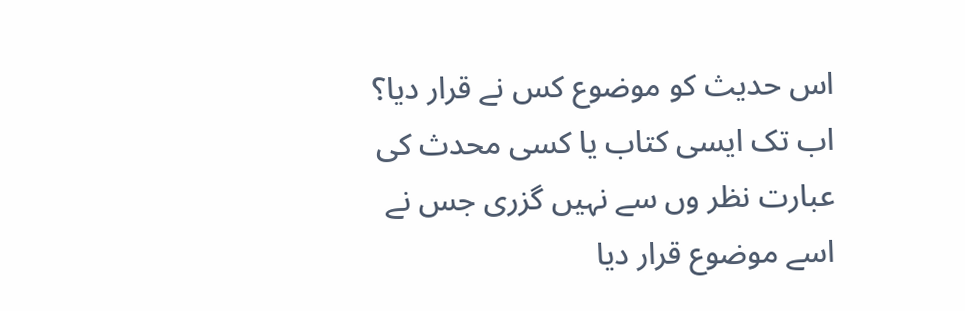اس حدیث کو موضوع کس نے قرار دیا؟ اب تک ایسی کتاب یا کسی محدث کی عبارت نظر وں سے نہیں گزری جس نے اسے موضوع قرار دیا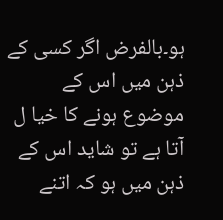ہو۔بالفرض اگر کسی کے ذہن میں اس کے موضوع ہونے کا خیا ل آتا ہے تو شاید اس کے ذہن میں ہو کہ اتنے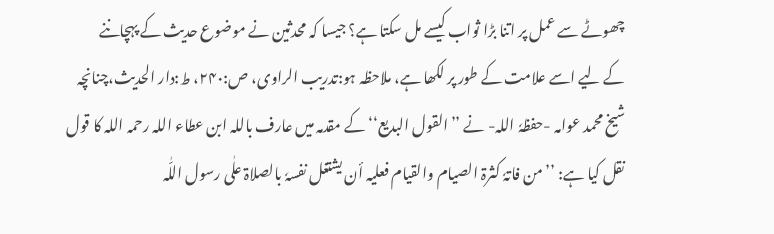چھوٹے سے عمل پر اتنا بڑا ثواب کیسے مل سکتا ہے؟ جیسا کہ محدثین نے موضوع حدیث کے پہچاننے کے لیے اسے علامت کے طور پر لکھا ہے، ملاحظہ ہو:تدریب الراوی، ص:۲۴۰، ط:دار الحدیث،چنانچہ شیخ محمد عوامہ -حفظہٗ اللہ- نے ’’القول البدیع‘‘ کے مقدمہ میں عارف باللہ ابن عطاء اللہ رحمہ اللہ کا قول نقل کیا ہے: ’’من فاتہٗ کثرۃ الصیام والقیام فعلیہ أن یشتغل نفسہٗ بالصلاۃ علٰی رسول اللّٰہ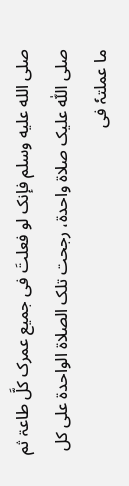صلى الله عليه وسلم فإنک لو فعلتَ فی جمیع عمرک کلَّ طاعۃ ثم صلی اللّٰہ علیک صلاۃ واحدۃ، رجحت تلک الصلاۃ الواحدۃ علی کل ما عملتہٗ فی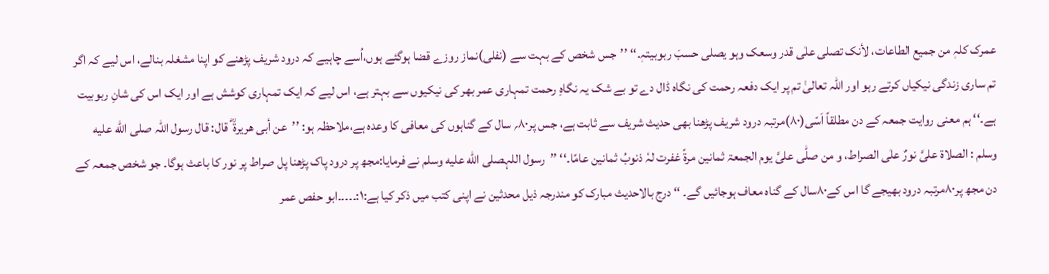عمرک کلہٖ من جمیع الطاعات، لأنک تصلی علٰی قدر وسعک وہو یصلی حسبَ ربوبیتہٖ۔‘‘ ’’جس شخص کے بہت سے (نفلی)نماز روزے قضا ہوگئے ہوں،اُسے چاہیے کہ درود شریف پڑھنے کو اپنا مشغلہ بنالے، اس لیے کہ اگر تم ساری زندگی نیکیاں کرتے رہو اور اللہ تعالیٰ تم پر ایک دفعہ رحمت کی نگاہ ڈال دے تو بے شک یہ نگاہِ رحمت تمہاری عمر بھر کی نیکیوں سے بہتر ہے، اس لیے کہ ایک تمہاری کوشش ہے اور ایک اس کی شانِ ربوبیت ہے۔‘‘ ہم معنی روایت جمعہ کے دن مطلقاً اَسّی(۸۰)مرتبہ درود شریف پڑھنا بھی حدیث شریف سے ثابت ہے، جس پر۸۰؍ سال کے گناہوں کی معافی کا وعدہ ہے،ملاحظہ ہو: ’’عن أبی ھریرۃ ؓ قال: قال رسول اللّٰہ صلى الله عليه وسلم : الصلاۃ علیَّ نورٌ علٰی الصراط، و من صلّٰی علیَّ یوم الجمعۃ ثمانین مرۃً غفرت لہٗ ذنوبُ ثمانین عامًا۔‘‘ ’’رسول اللہصلى الله عليه وسلم نے فرمایا:مجھ پر درود پاک پڑھنا پل صراط پر نور کا باعث ہوگا۔ جو شخص جمعہ کے دن مجھ پر۸۰مرتبہ درود بھیجے گا اس کے۸۰سال کے گناہ معاف ہوجائیں گے۔ ‘‘ درج بالاحدیث مبارک کو مندرجہ ذیل محدثین نے اپنی کتب میں ذکر کیا ہے:۱:۔۔۔۔۔ابو حفص عمر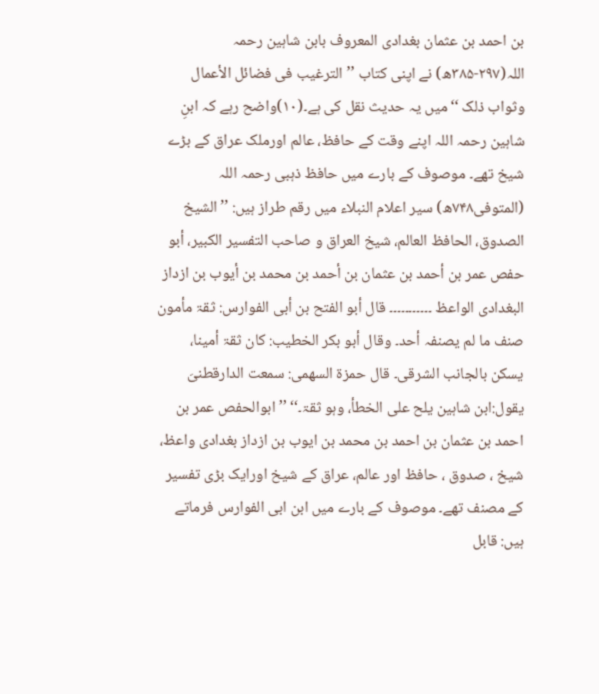بن احمد بن عثمان بغدادی المعروف بابن شاہین رحمہ اللہ(۲۹۷-۳۸۵ھ) نے اپنی کتاب ’’الترغیب فی فضائل الأعمال وثواب ذلک ‘‘میں یہ حدیث نقل کی ہے۔(۱۰)واضح رہے کہ ابنِ شاہین رحمہ اللہ اپنے وقت کے حافظ، عالم اورملک عراق کے بڑے شیخ تھے۔ موصوف کے بارے میں حافظ ذہبی رحمہ اللہ (المتوفی۷۴۸ھ) سیر اعلام النبلاء میں رقم طراز ہیں: ’’الشیخ الصدوق، الحافظ العالم، شیخ العراق و صاحب التفسیر الکبیر، أبو حفص عمر بن أحمد بن عثمان بن أحمد بن محمد بن أیوب بن ازداز البغدادی الواعظ ۔۔۔۔۔۔۔۔۔۔۔ قال أبو الفتح بن أبی الفوارس: ثقۃ مأمون صنف ما لم یصنفہ أحد۔ وقال أبو بکر الخطیب: کان ثقۃ أمینا، یسکن بالجانب الشرقی۔ قال حمزۃ السھمی: سمعت الدارقطنیَ یقول:ابن شاہین یلح علی الخطأ، وہو ثقۃ۔‘‘ ’’ ابوالحفص عمر بن احمد بن عثمان بن احمد بن محمد بن ایوب بن ازداز بغدادی واعظ، شیخ ، صدوق ، حافظ اور عالم، عراق کے شیخ اورایک بڑی تفسیر کے مصنف تھے۔ موصوف کے بارے میں ابن ابی الفوارس فرماتے ہیں: قابل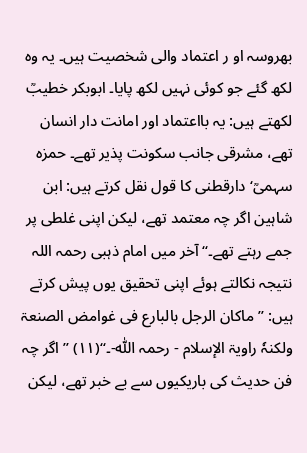بھروسہ او ر اعتماد والی شخصیت ہیں۔ یہ وہ لکھ گئے جو کوئی نہیں لکھ پایا۔ ابوبکر خطیبؒ لکھتے ہیں: یہ بااعتماد اور امانت دار انسان تھے، مشرقی جانب سکونت پذیر تھے۔ حمزہ سہمیؒ‘ دارقطنی کا قول نقل کرتے ہیں: ابن شاہین اگر چہ معتمد تھے، لیکن اپنی غلطی پر جمے رہتے تھے۔‘‘ آخر میں امام ذہبی رحمہ اللہ نتیجہ نکالتے ہوئے اپنی تحقیق یوں پیش کرتے ہیں: ’’ماکان الرجل بالبارع فی غوامض الصنعۃ ولکنہٗ راویۃ الإسلام - رحمہ اللّٰہ-۔‘‘(۱۱) ’’اگر چہ فن حدیث کی باریکیوں سے بے خبر تھے، لیکن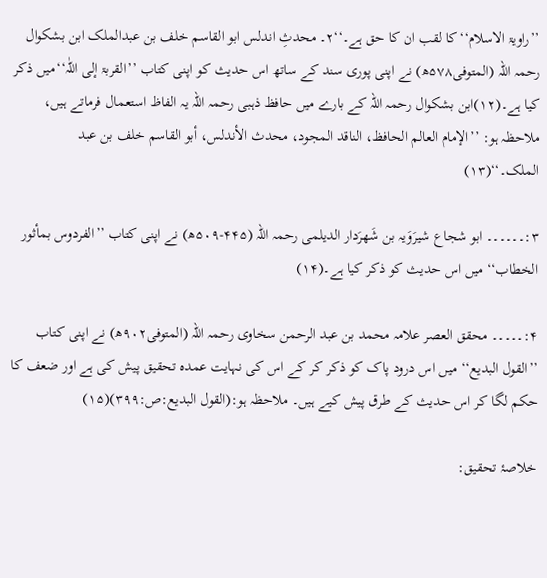’’راویۃ الاسلام‘‘کا لقب ان کا حق ہے۔‘‘۲۔ محدثِ اندلس ابو القاسم خلف بن عبدالملک ابن بشکوال رحمہ اللہ (المتوفی۵۷۸ھ) نے اپنی پوری سند کے ساتھ اس حدیث کو اپنی کتاب ’’القربۃ إلی اللّٰہ‘‘میں ذکر کیا ہے۔(۱۲)ابن بشکوال رحمہ اللہ کے بارے میں حافظ ذہبی رحمہ اللہ یہ الفاظ استعمال فرماتے ہیں، ملاحظہ ہو: ’’الإمام العالم الحافظ، الناقد المجود، محدث الأندلس، أبو القاسم خلف بن عبد الملک۔‘‘(۱۳)

۳:۔۔۔۔۔۔ ابو شجاع شیرَوَیہ بن شَھرَدار الدیلمی رحمہ اللہ (۴۴۵-۵۰۹ھ) نے اپنی کتاب ’’الفردوس بمأثور الخطاب‘‘ میں اس حدیث کو ذکر کیا ہے۔(۱۴)

۴:۔۔۔۔۔ محقق العصر علامہ محمد بن عبد الرحمن سخاوی رحمہ اللہ (المتوفی۹۰۲ھ) نے اپنی کتاب ’’القول البدیع‘‘ میں اس درود پاک کو ذکر کر کے اس کی نہایت عمدہ تحقیق پیش کی ہے اور ضعف کا حکم لگا کر اس حدیث کے طرق پیش کیے ہیں۔ ملاحظہ ہو:(القول البدیع:ص:۳۹۹)(۱۵)

خلاصۂ تحقیق: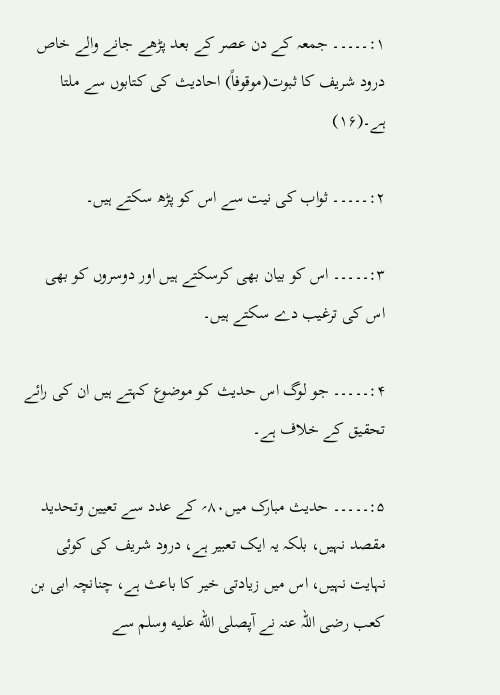۱:۔۔۔۔۔ جمعہ کے دن عصر کے بعد پڑھے جانے والے خاص درود شریف کا ثبوت(موقوفاً) احادیث کی کتابوں سے ملتا ہے۔(۱۶)

۲:۔۔۔۔۔ ثواب کی نیت سے اس کو پڑھ سکتے ہیں۔

۳:۔۔۔۔۔ اس کو بیان بھی کرسکتے ہیں اور دوسروں کو بھی اس کی ترغیب دے سکتے ہیں۔

۴:۔۔۔۔۔ جو لوگ اس حدیث کو موضوع کہتے ہیں ان کی رائے تحقیق کے خلاف ہے۔

۵:۔۔۔۔۔ حدیث مبارک میں۸۰؍ کے عدد سے تعیین وتحدید مقصد نہیں، بلکہ یہ ایک تعبیر ہے، درود شریف کی کوئی نہایت نہیں، اس میں زیادتی خیر کا باعث ہے، چنانچہ ابی بن کعب رضی اللہ عنہ نے آپصلى الله عليه وسلم سے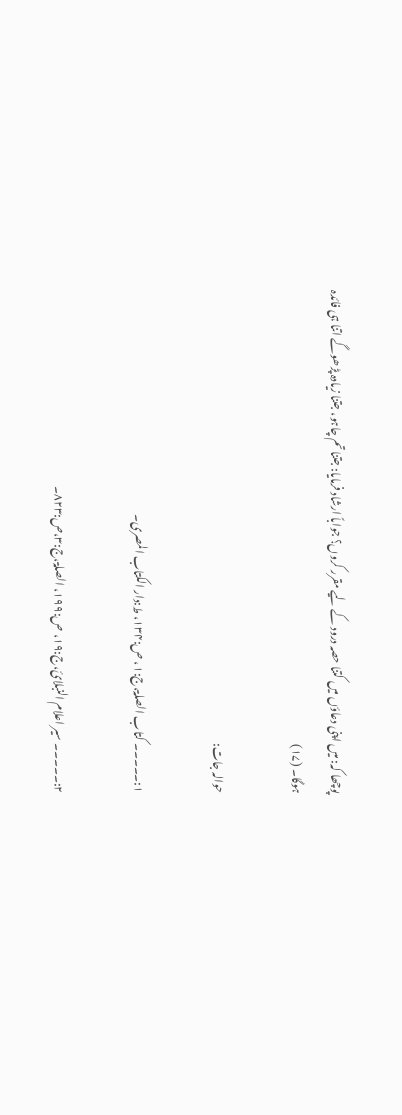پوچھا کہ: میں اپنی دعاؤں میں کتنا حصہ درود کے لیے مقرر کروں؟ جواباً ارشاد فرمایا: جتنا تم چاہو، جتنا زیادہ پڑھوگے اتنا ہی فائدہ ہوگا۔ (۱۷)

حوالہ جات:

۱:۔۔۔۔۔ کتاب الصلۃ،ج:۱، ص:۱۳۴، ط:دار الکتاب المصری۔

۲:۔۔۔۔۔ سیر اعلام النبلائ،ج:۱۹، ص:۱۹۹، الصلۃ،ج:۳،ص:۸۲۳۔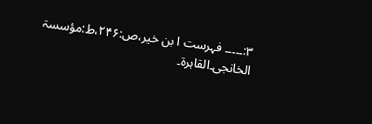۳:۔۔۔۔۔ فہرست ا بن خیر،ص:۲۴۶،ط:مؤسسۃ الخانجی۔القاہرۃ۔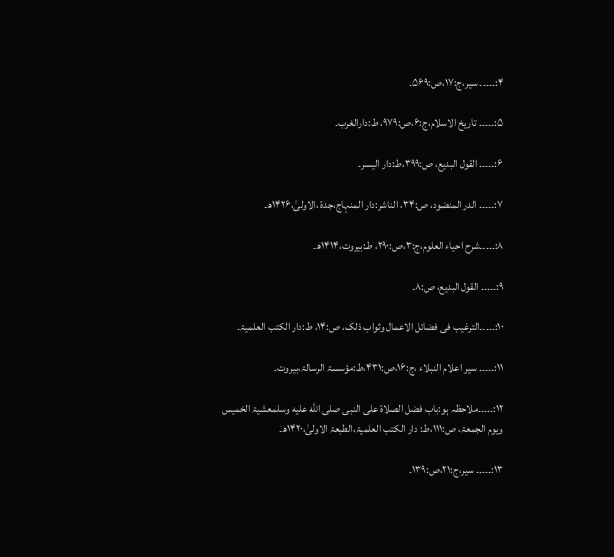۴:۔۔۔۔۔ سیر،ج:۱۷،ص:۵۶۹۔

۵:۔۔۔۔۔ تاریخ الاسلام،ج:۶،ص:۹۷۹، ط:دارالغرب۔

۶:۔۔۔۔۔ القول البدیع، ص:۳۹۹،ط:دار الیسر۔

۷:۔۔۔۔۔ الدر المنضود، ص:۳۴، الناشر:دار المنہاج،جدۃ ،الاولیٰ،۱۴۲۶ھ۔

۸:۔۔۔۔۔شرح احیاء العلوم،ج:۳،ص:۲۹۰، طـ:بیروت،۱۴۱۴ھ۔

۹:۔۔۔۔۔ القول البدیع، ص:۸۔

۱۰:۔۔۔۔۔الترغیب فی فضائل الاعمال وثواب ذلک، ص:۱۴، ط:دار الکتب العلمیۃ۔

۱۱:۔۔۔۔۔ سیر اعلام النبلاء ،ج:۱۶،ص:۴۳۱،ط:مؤسسۃ الرسالۃ،بیروت۔

۱۲:۔۔۔۔۔ملاحظہ ہو:باب فضل الصلاۃ علی النبی صلى الله عليه وسلمعشیۃ الخمیس ویوم الجمعۃ، ص:۱۱۱،ط: دار الکتب العلمیۃ،الطبعۃ الاولیٰ،۱۴۲۰ھ۔

۱۳:۔۔۔۔۔ سیر،ج:۲۱،ص:۱۳۹۔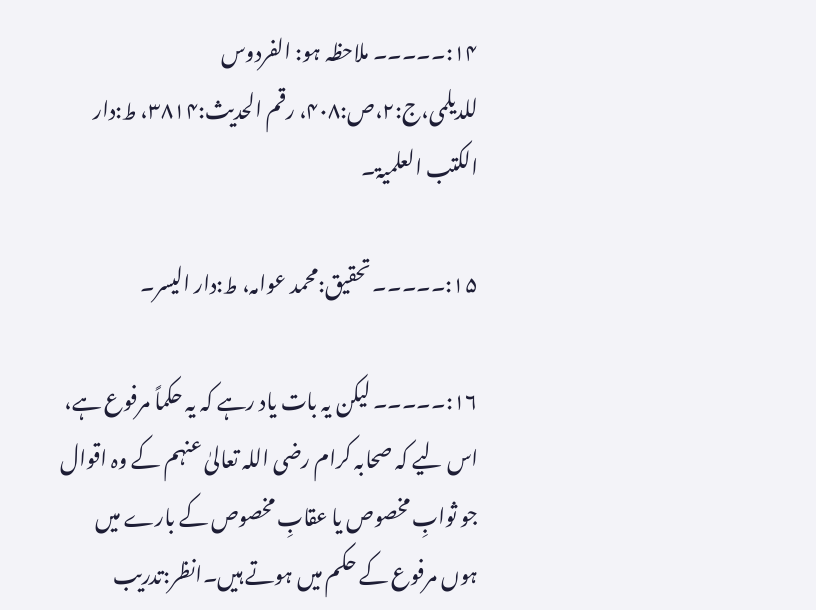۱۴:۔۔۔۔۔ ملاحظہ ہو: الفردوس للدیلمی،ج:۲،ص:۴۰۸، رقم الحدیث:۳۸۱۴، ط:دار الکتب العلمیۃ۔

۱۵:۔۔۔۔۔ تحقیق:محمد عوامہ، ط:دار الیسر۔

۱۶:۔۔۔۔۔ لیکن یہ بات یاد رہے کہ یہ حکماً مرفوع ہے، اس لیے کہ صحابہ کرام رضی اللہ تعالیٰ عنہم کے وہ اقوال جو ثوابِ مخصوص یا عقابِ مخصوص کے بارے میں ہوں مرفوع کے حکم میں ہوتے ہیں۔انظر:تدریب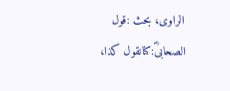الراوی، بحث :قول الصحابیؓ:کنانقول کذا،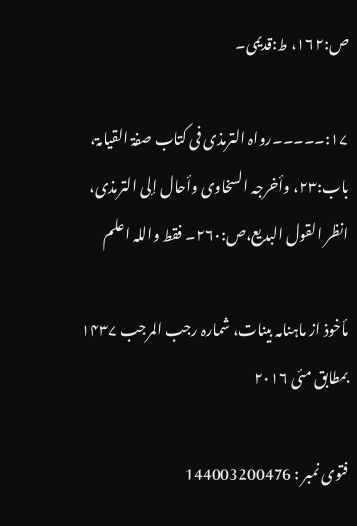ص:۱۶۲، ط:قدیمی۔

۱۷:۔۔۔۔۔رواہ الترمذی فی کتاب صفۃ القیامۃ، باب:۲۳، وأخرجہ السخاوی وأحال إلی الترمذی، انظر القول البدیع،ص:۲۶۰۔ فقط واللہ اعلم

مأخوذ از ماہنامہ بینات، شمارہ رجب المرجب ۱۴۳۷ بمطابق مئی ۲۰۱۶

فتوی نمبر : 144003200476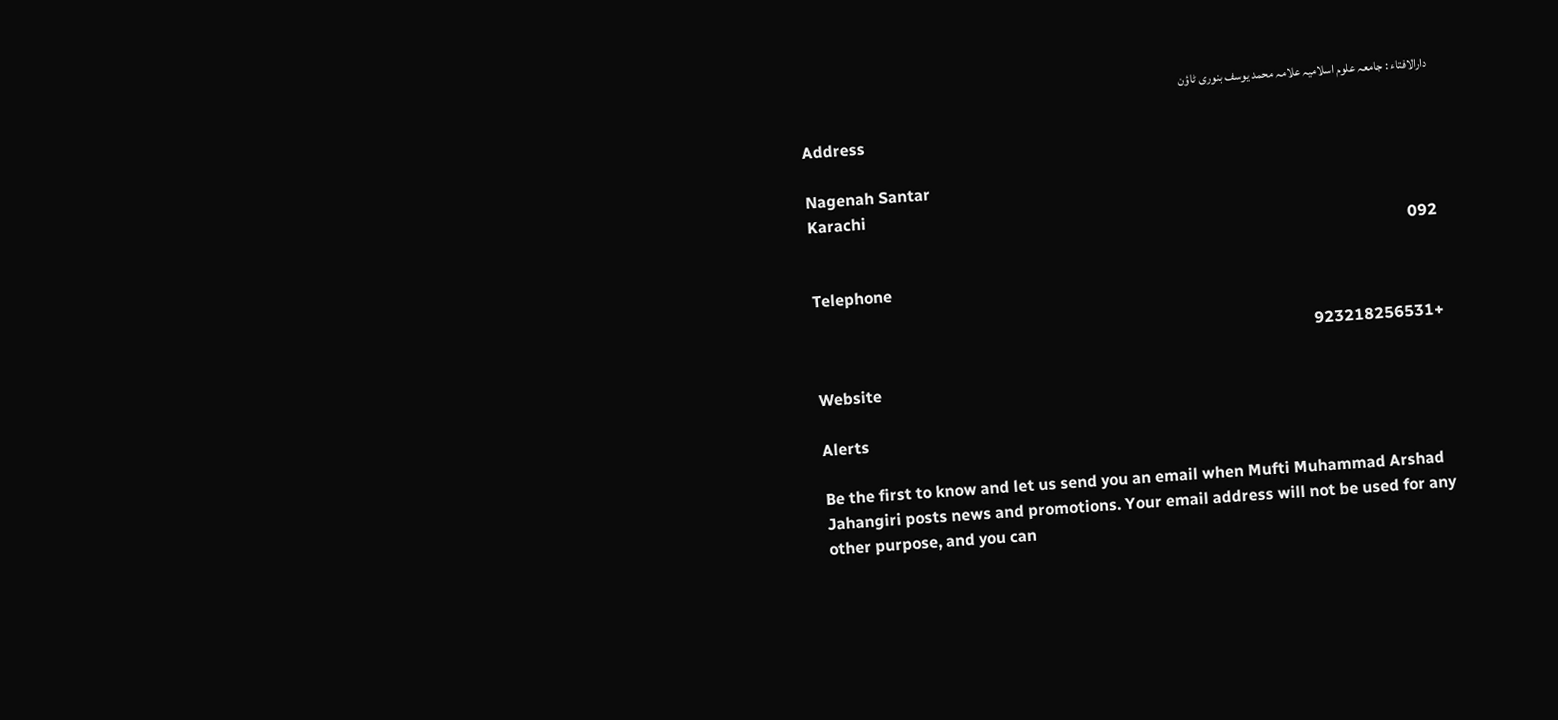دارالافتاء : جامعہ علوم اسلامیہ علامہ محمد یوسف بنوری ٹاؤن

Address

Nagenah Santar
Karachi
092

Telephone

+923218256531

Website

Alerts

Be the first to know and let us send you an email when Mufti Muhammad Arshad Jahangiri posts news and promotions. Your email address will not be used for any other purpose, and you can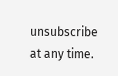unsubscribe at any time.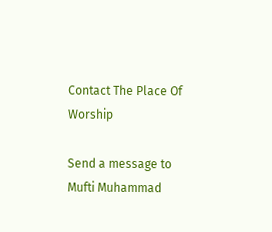Contact The Place Of Worship

Send a message to Mufti Muhammad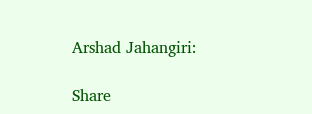Arshad Jahangiri:

Share